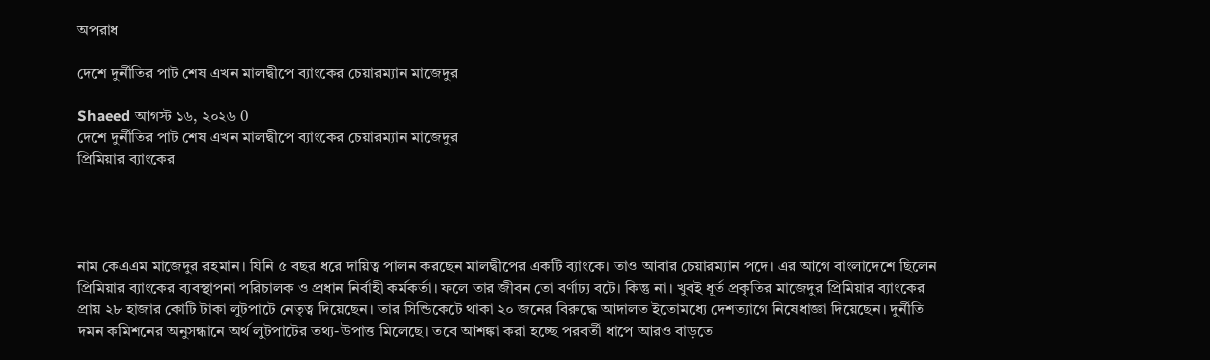অপরাধ

দেশে দুর্নীতির পাট শেষ এখন মালদ্বীপে ব্যাংকের চেয়ারম্যান মাজেদুর

Shaeed আগস্ট ১৬, ২০২৬ 0
দেশে দুর্নীতির পাট শেষ এখন মালদ্বীপে ব্যাংকের চেয়ারম্যান মাজেদুর
প্রিমিয়ার ব্যাংকের




নাম কেএএম মাজেদুর রহমান। যিনি ৫ বছর ধরে দায়িত্ব পালন করছেন মালদ্বীপের একটি ব্যাংকে। তাও আবার চেয়ারম্যান পদে। এর আগে বাংলাদেশে ছিলেন প্রিমিয়ার ব্যাংকের ব্যবস্থাপনা পরিচালক ও প্রধান নির্বাহী কর্মকর্তা। ফলে তার জীবন তো বর্ণাঢ্য বটে। কিন্তু না। খুবই ধূর্ত প্রকৃতির মাজেদুর প্রিমিয়ার ব্যাংকের প্রায় ২৮ হাজার কোটি টাকা লুটপাটে নেতৃত্ব দিয়েছেন। তার সিন্ডিকেটে থাকা ২০ জনের বিরুদ্ধে আদালত ইতোমধ্যে দেশত্যাগে নিষেধাজ্ঞা দিয়েছেন। দুর্নীতি দমন কমিশনের অনুসন্ধানে অর্থ লুটপাটের তথ্য-উপাত্ত মিলেছে। তবে আশঙ্কা করা হচ্ছে পরবর্তী ধাপে আরও বাড়তে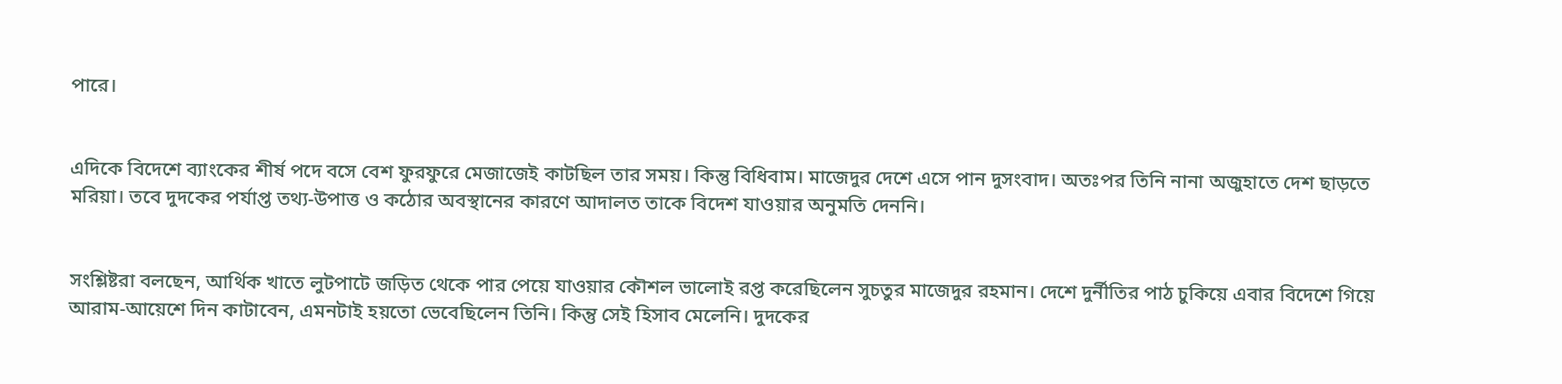পারে।


এদিকে বিদেশে ব্যাংকের শীর্ষ পদে বসে বেশ ফুরফুরে মেজাজেই কাটছিল তার সময়। কিন্তু বিধিবাম। মাজেদুর দেশে এসে পান দুসংবাদ। অতঃপর তিনি নানা অজুহাতে দেশ ছাড়তে মরিয়া। তবে দুদকের পর্যাপ্ত তথ্য-উপাত্ত ও কঠোর অবস্থানের কারণে আদালত তাকে বিদেশ যাওয়ার অনুমতি দেননি।


সংশ্লিষ্টরা বলছেন, আর্থিক খাতে লুটপাটে জড়িত থেকে পার পেয়ে যাওয়ার কৌশল ভালোই রপ্ত করেছিলেন সুচতুর মাজেদুর রহমান। দেশে দুর্নীতির পাঠ চুকিয়ে এবার বিদেশে গিয়ে আরাম-আয়েশে দিন কাটাবেন, এমনটাই হয়তো ভেবেছিলেন তিনি। কিন্তু সেই হিসাব মেলেনি। দুদকের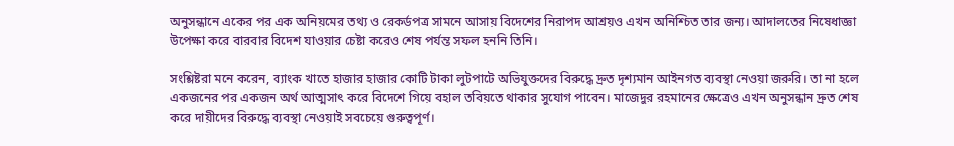অনুসন্ধানে একের পর এক অনিয়মের তথ্য ও রেকর্ডপত্র সামনে আসায় বিদেশের নিরাপদ আশ্রয়ও এখন অনিশ্চিত তার জন্য। আদালতের নিষেধাজ্ঞা উপেক্ষা করে বারবার বিদেশ যাওয়ার চেষ্টা করেও শেষ পর্যন্ত সফল হননি তিনি।

সংশ্লিষ্টরা মনে করেন, ব্যাংক খাতে হাজার হাজার কোটি টাকা লুটপাটে অভিযুক্তদের বিরুদ্ধে দ্রুত দৃশ্যমান আইনগত ব্যবস্থা নেওয়া জরুরি। তা না হলে একজনের পর একজন অর্থ আত্মসাৎ করে বিদেশে গিয়ে বহাল তবিয়তে থাকার সুযোগ পাবেন। মাজেদুর রহমানের ক্ষেত্রেও এখন অনুসন্ধান দ্রুত শেষ করে দায়ীদের বিরুদ্ধে ব্যবস্থা নেওয়াই সবচেয়ে গুরুত্বপূর্ণ।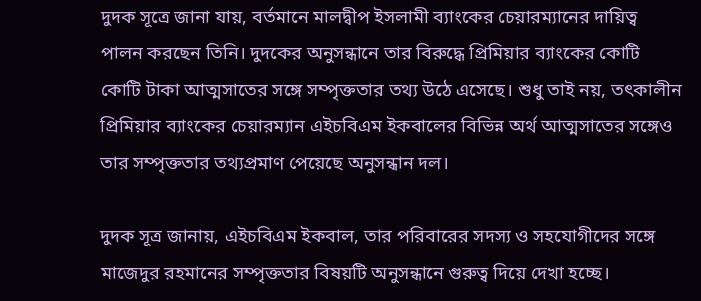দুদক সূত্রে জানা যায়, বর্তমানে মালদ্বীপ ইসলামী ব্যাংকের চেয়ারম্যানের দায়িত্ব পালন করছেন তিনি। দুদকের অনুসন্ধানে তার বিরুদ্ধে প্রিমিয়ার ব্যাংকের কোটি কোটি টাকা আত্মসাতের সঙ্গে সম্পৃক্ততার তথ্য উঠে এসেছে। শুধু তাই নয়, তৎকালীন প্রিমিয়ার ব্যাংকের চেয়ারম্যান এইচবিএম ইকবালের বিভিন্ন অর্থ আত্মসাতের সঙ্গেও তার সম্পৃক্ততার তথ্যপ্রমাণ পেয়েছে অনুসন্ধান দল।

দুদক সূত্র জানায়, এইচবিএম ইকবাল, তার পরিবারের সদস্য ও সহযোগীদের সঙ্গে মাজেদুর রহমানের সম্পৃক্ততার বিষয়টি অনুসন্ধানে গুরুত্ব দিয়ে দেখা হচ্ছে।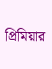প্রিমিয়ার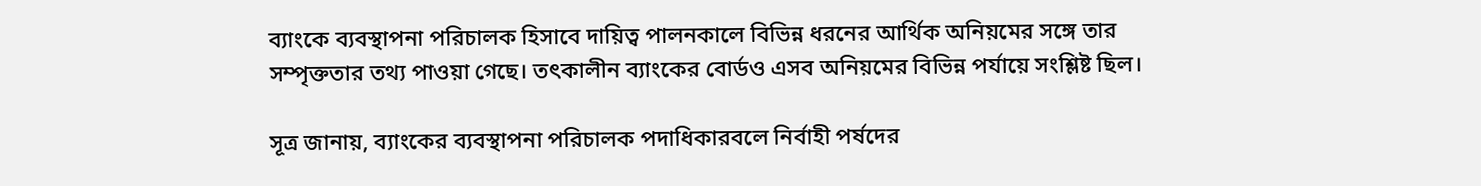ব্যাংকে ব্যবস্থাপনা পরিচালক হিসাবে দায়িত্ব পালনকালে বিভিন্ন ধরনের আর্থিক অনিয়মের সঙ্গে তার সম্পৃক্ততার তথ্য পাওয়া গেছে। তৎকালীন ব্যাংকের বোর্ডও এসব অনিয়মের বিভিন্ন পর্যায়ে সংশ্লিষ্ট ছিল।

সূত্র জানায়, ব্যাংকের ব্যবস্থাপনা পরিচালক পদাধিকারবলে নির্বাহী পর্ষদের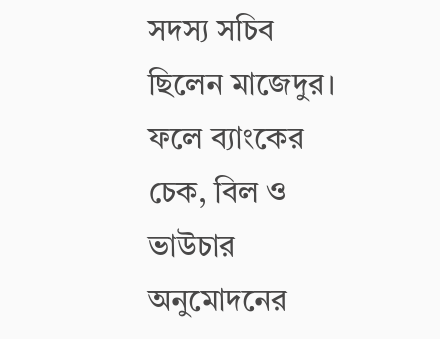সদস্য সচিব ছিলেন মাজেদুর। ফলে ব্যাংকের চেক, বিল ও ভাউচার অনুমোদনের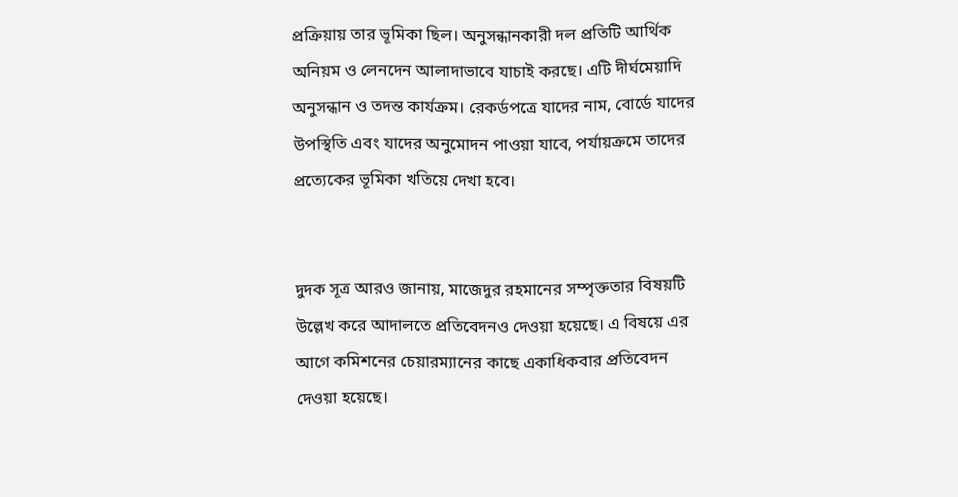প্রক্রিয়ায় তার ভূমিকা ছিল। অনুসন্ধানকারী দল প্রতিটি আর্থিক অনিয়ম ও লেনদেন আলাদাভাবে যাচাই করছে। এটি দীর্ঘমেয়াদি অনুসন্ধান ও তদন্ত কার্যক্রম। রেকর্ডপত্রে যাদের নাম, বোর্ডে যাদের উপস্থিতি এবং যাদের অনুমোদন পাওয়া যাবে, পর্যায়ক্রমে তাদের প্রত্যেকের ভূমিকা খতিয়ে দেখা হবে।


দুদক সূত্র আরও জানায়, মাজেদুর রহমানের সম্পৃক্ততার বিষয়টি উল্লেখ করে আদালতে প্রতিবেদনও দেওয়া হয়েছে। এ বিষয়ে এর আগে কমিশনের চেয়ারম্যানের কাছে একাধিকবার প্রতিবেদন দেওয়া হয়েছে।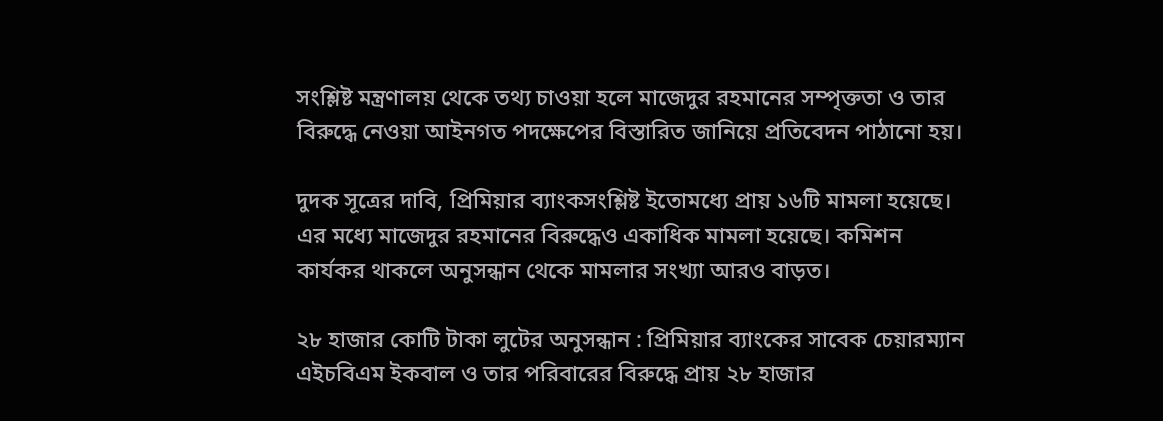সংশ্লিষ্ট মন্ত্রণালয় থেকে তথ্য চাওয়া হলে মাজেদুর রহমানের সম্পৃক্ততা ও তার বিরুদ্ধে নেওয়া আইনগত পদক্ষেপের বিস্তারিত জানিয়ে প্রতিবেদন পাঠানো হয়।

দুদক সূত্রের দাবি, প্রিমিয়ার ব্যাংকসংশ্লিষ্ট ইতোমধ্যে প্রায় ১৬টি মামলা হয়েছে। এর মধ্যে মাজেদুর রহমানের বিরুদ্ধেও একাধিক মামলা হয়েছে। কমিশন কার্যকর থাকলে অনুসন্ধান থেকে মামলার সংখ্যা আরও বাড়ত।

২৮ হাজার কোটি টাকা লুটের অনুসন্ধান : প্রিমিয়ার ব্যাংকের সাবেক চেয়ারম্যান এইচবিএম ইকবাল ও তার পরিবারের বিরুদ্ধে প্রায় ২৮ হাজার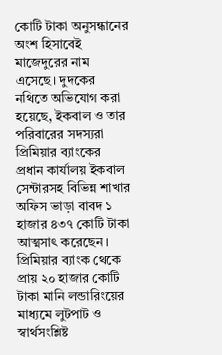কোটি টাকা অনুসন্ধানের অংশ হিসাবেই মাজেদুরের নাম এসেছে। দুদকের নথিতে অভিযোগ করা হয়েছে, ইকবাল ও তার পরিবারের সদস্যরা প্রিমিয়ার ব্যাংকের প্রধান কার্যালয় ইকবাল সেন্টারসহ বিভিন্ন শাখার অফিস ভাড়া বাবদ ১ হাজার ৪৩৭ কোটি টাকা আত্মসাৎ করেছেন। প্রিমিয়ার ব্যাংক থেকে প্রায় ২০ হাজার কোটি টাকা মানি লন্ডারিংয়ের মাধ্যমে লুটপাট ও স্বার্থসংশ্লিষ্ট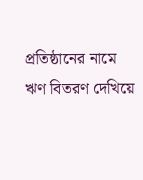প্রতিষ্ঠানের নামে ঋণ বিতরণ দেখিয়ে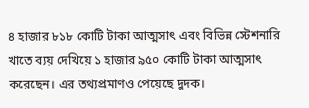৪ হাজার ৮১৮ কোটি টাকা আত্মসাৎ এবং বিভিন্ন স্টেশনারি খাতে ব্যয় দেখিয়ে ১ হাজার ৯৫০ কোটি টাকা আত্মসাৎ করেছেন। এর তথ্যপ্রমাণও পেয়েছে দুদক।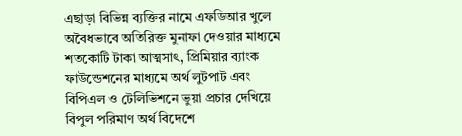এছাড়া বিভিন্ন ব্যক্তির নামে এফডিআর খুলে অবৈধভাবে অতিরিক্ত মুনাফা দেওয়ার মাধ্যমে শতকোটি টাকা আত্মসাৎ, প্রিমিয়ার ব্যাংক ফাউন্ডেশনের মাধ্যমে অর্থ লুটপাট এবং বিপিএল ও টেলিভিশনে ভুয়া প্রচার দেখিয়ে বিপুল পরিমাণ অর্থ বিদেশে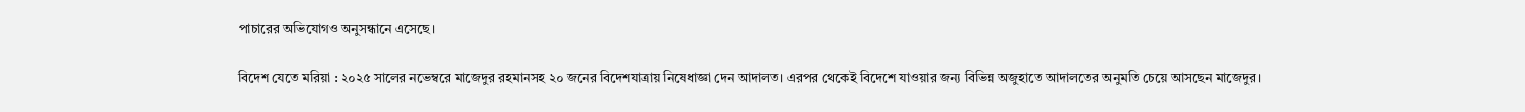পাচারের অভিযোগও অনুসন্ধানে এসেছে।

বিদেশ যেতে মরিয়া : ২০২৫ সালের নভেম্বরে মাজেদুর রহমানসহ ২০ জনের বিদেশযাত্রায় নিষেধাজ্ঞা দেন আদালত। এরপর থেকেই বিদেশে যাওয়ার জন্য বিভিন্ন অজুহাতে আদালতের অনুমতি চেয়ে আসছেন মাজেদুর।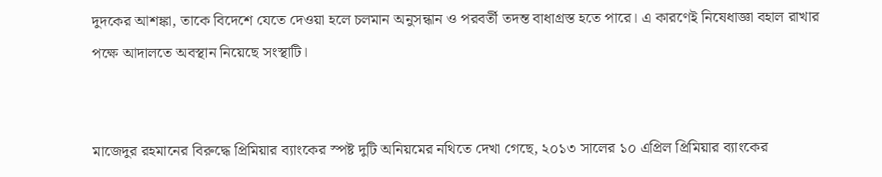দুদকের আশঙ্কা, তাকে বিদেশে যেতে দেওয়া হলে চলমান অনুসন্ধান ও পরবর্তী তদন্ত বাধাগ্রস্ত হতে পারে। এ কারণেই নিষেধাজ্ঞা বহাল রাখার পক্ষে আদালতে অবস্থান নিয়েছে সংস্থাটি।


মাজেদুর রহমানের বিরুদ্ধে প্রিমিয়ার ব্যাংকের স্পষ্ট দুটি অনিয়মের নথিতে দেখা গেছে, ২০১৩ সালের ১০ এপ্রিল প্রিমিয়ার ব্যাংকের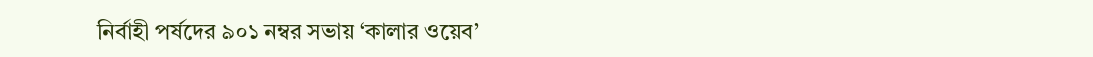নির্বাহী পর্ষদের ৯০১ নম্বর সভায় ‘কালার ওয়েব’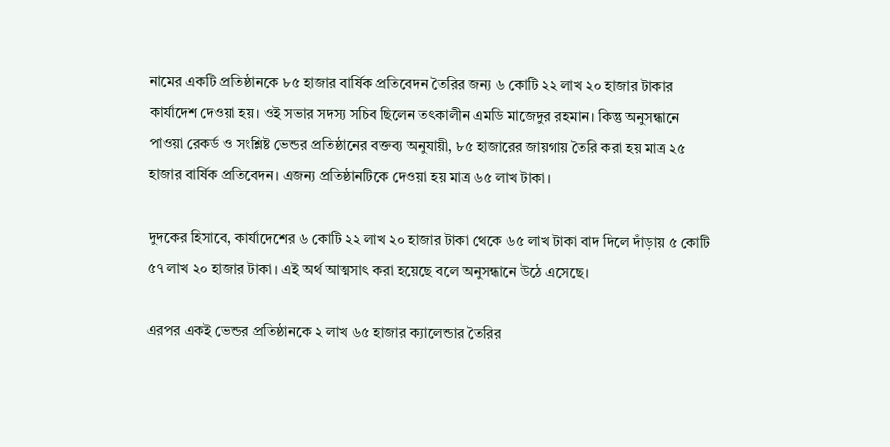নামের একটি প্রতিষ্ঠানকে ৮৫ হাজার বার্ষিক প্রতিবেদন তৈরির জন্য ৬ কোটি ২২ লাখ ২০ হাজার টাকার কার্যাদেশ দেওয়া হয়। ওই সভার সদস্য সচিব ছিলেন তৎকালীন এমডি মাজেদুর রহমান। কিন্তু অনুসন্ধানে পাওয়া রেকর্ড ও সংশ্লিষ্ট ভেন্ডর প্রতিষ্ঠানের বক্তব্য অনুযায়ী, ৮৫ হাজারের জায়গায় তৈরি করা হয় মাত্র ২৫ হাজার বার্ষিক প্রতিবেদন। এজন্য প্রতিষ্ঠানটিকে দেওয়া হয় মাত্র ৬৫ লাখ টাকা।

দুদকের হিসাবে, কার্যাদেশের ৬ কোটি ২২ লাখ ২০ হাজার টাকা থেকে ৬৫ লাখ টাকা বাদ দিলে দাঁড়ায় ৫ কোটি ৫৭ লাখ ২০ হাজার টাকা। এই অর্থ আত্মসাৎ করা হয়েছে বলে অনুসন্ধানে উঠে এসেছে।

এরপর একই ভেন্ডর প্রতিষ্ঠানকে ২ লাখ ৬৫ হাজার ক্যালেন্ডার তৈরির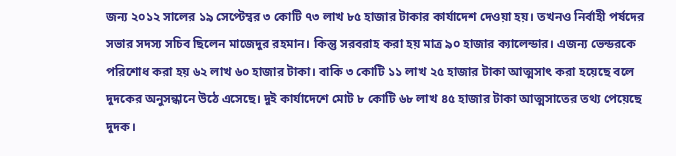জন্য ২০১২ সালের ১৯ সেপ্টেম্বর ৩ কোটি ৭৩ লাখ ৮৫ হাজার টাকার কার্যাদেশ দেওয়া হয়। তখনও নির্বাহী পর্ষদের সভার সদস্য সচিব ছিলেন মাজেদুর রহমান। কিন্তু সরবরাহ করা হয় মাত্র ৯০ হাজার ক্যালেন্ডার। এজন্য ভেন্ডরকে পরিশোধ করা হয় ৬২ লাখ ৬০ হাজার টাকা। বাকি ৩ কোটি ১১ লাখ ২৫ হাজার টাকা আত্মসাৎ করা হয়েছে বলে দুদকের অনুসন্ধানে উঠে এসেছে। দুই কার্যাদেশে মোট ৮ কোটি ৬৮ লাখ ৪৫ হাজার টাকা আত্মসাতের তথ্য পেয়েছে দুদক।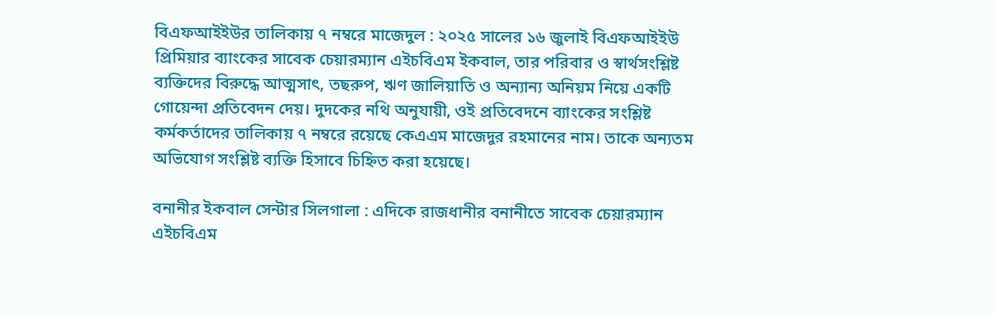বিএফআইইউর তালিকায় ৭ নম্বরে মাজেদুল : ২০২৫ সালের ১৬ জুলাই বিএফআইইউ প্রিমিয়ার ব্যাংকের সাবেক চেয়ারম্যান এইচবিএম ইকবাল, তার পরিবার ও স্বার্থসংশ্লিষ্ট ব্যক্তিদের বিরুদ্ধে আত্মসাৎ, তছরুপ, ঋণ জালিয়াতি ও অন্যান্য অনিয়ম নিয়ে একটি গোয়েন্দা প্রতিবেদন দেয়। দুদকের নথি অনুযায়ী, ওই প্রতিবেদনে ব্যাংকের সংশ্লিষ্ট কর্মকর্তাদের তালিকায় ৭ নম্বরে রয়েছে কেএএম মাজেদুর রহমানের নাম। তাকে অন্যতম অভিযোগ সংশ্লিষ্ট ব্যক্তি হিসাবে চিহ্নিত করা হয়েছে।

বনানীর ইকবাল সেন্টার সিলগালা : এদিকে রাজধানীর বনানীতে সাবেক চেয়ারম্যান এইচবিএম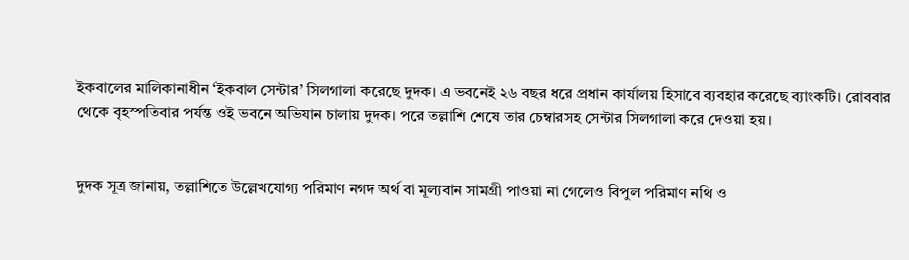ইকবালের মালিকানাধীন ‘ইকবাল সেন্টার’ সিলগালা করেছে দুদক। এ ভবনেই ২৬ বছর ধরে প্রধান কার্যালয় হিসাবে ব্যবহার করেছে ব্যাংকটি। রোববার থেকে বৃহস্পতিবার পর্যন্ত ওই ভবনে অভিযান চালায় দুদক। পরে তল্লাশি শেষে তার চেম্বারসহ সেন্টার সিলগালা করে দেওয়া হয়।


দুদক সূত্র জানায়, তল্লাশিতে উল্লেখযোগ্য পরিমাণ নগদ অর্থ বা মূল্যবান সামগ্রী পাওয়া না গেলেও বিপুল পরিমাণ নথি ও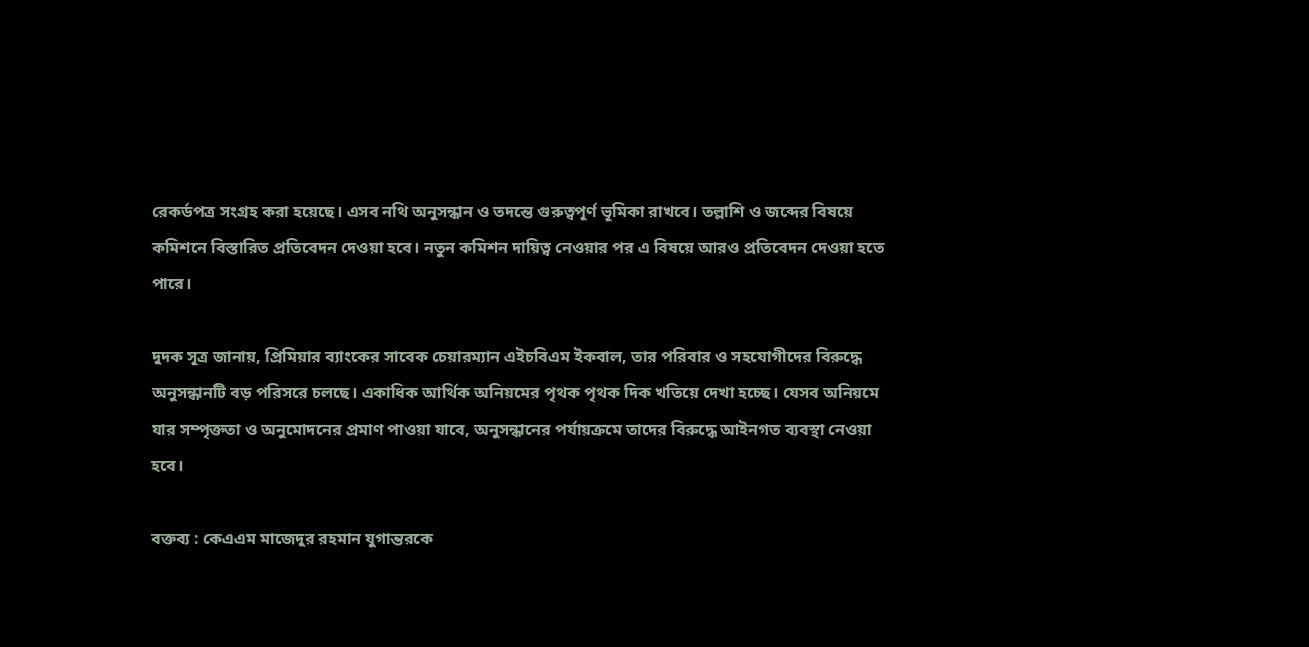রেকর্ডপত্র সংগ্রহ করা হয়েছে। এসব নথি অনুসন্ধান ও তদন্তে গুরুত্বপূর্ণ ভূমিকা রাখবে। তল্লাশি ও জব্দের বিষয়ে কমিশনে বিস্তারিত প্রতিবেদন দেওয়া হবে। নতুন কমিশন দায়িত্ব নেওয়ার পর এ বিষয়ে আরও প্রতিবেদন দেওয়া হতে পারে।

দুদক সূত্র জানায়, প্রিমিয়ার ব্যাংকের সাবেক চেয়ারম্যান এইচবিএম ইকবাল, তার পরিবার ও সহযোগীদের বিরুদ্ধে অনুসন্ধানটি বড় পরিসরে চলছে। একাধিক আর্থিক অনিয়মের পৃথক পৃথক দিক খতিয়ে দেখা হচ্ছে। যেসব অনিয়মে যার সম্পৃক্ততা ও অনুমোদনের প্রমাণ পাওয়া যাবে, অনুসন্ধানের পর্যায়ক্রমে তাদের বিরুদ্ধে আইনগত ব্যবস্থা নেওয়া হবে।

বক্তব্য : কেএএম মাজেদুর রহমান যুগান্তরকে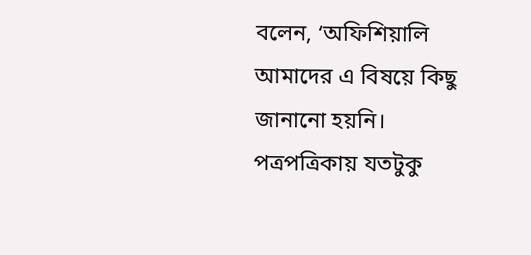বলেন, ‘অফিশিয়ালি আমাদের এ বিষয়ে কিছু জানানো হয়নি। পত্রপত্রিকায় যতটুকু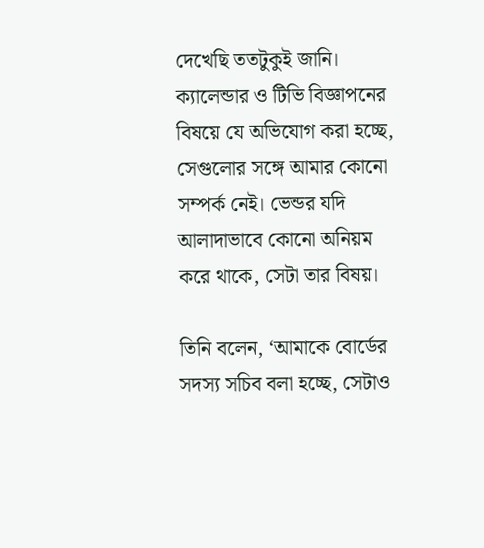দেখেছি ততটুকুই জানি। ক্যালেন্ডার ও টিভি বিজ্ঞাপনের বিষয়ে যে অভিযোগ করা হচ্ছে, সেগুলোর সঙ্গে আমার কোনো সম্পর্ক নেই। ভেন্ডর যদি আলাদাভাবে কোনো অনিয়ম করে থাকে, সেটা তার বিষয়।

তিনি বলেন, ‘আমাকে বোর্ডের সদস্য সচিব বলা হচ্ছে, সেটাও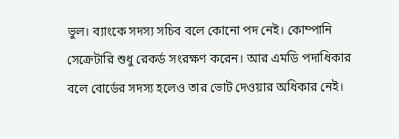ভুল। ব্যাংকে সদস্য সচিব বলে কোনো পদ নেই। কোম্পানি সেক্রেটারি শুধু রেকর্ড সংরক্ষণ করেন। আর এমডি পদাধিকার বলে বোর্ডের সদস্য হলেও তার ভোট দেওয়ার অধিকার নেই।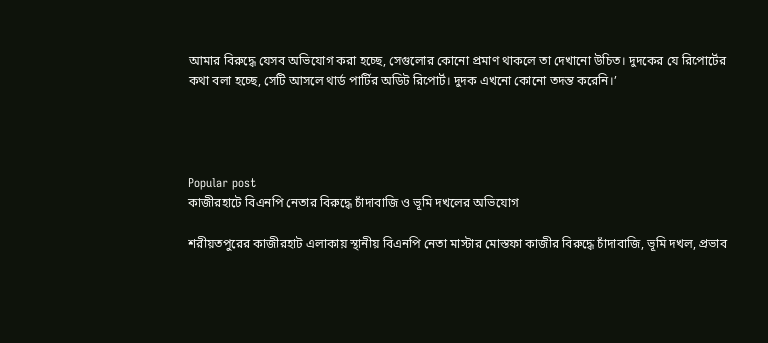আমার বিরুদ্ধে যেসব অভিযোগ করা হচ্ছে, সেগুলোর কোনো প্রমাণ থাকলে তা দেখানো উচিত। দুদকের যে রিপোর্টের কথা বলা হচ্ছে, সেটি আসলে থার্ড পার্টির অডিট রিপোর্ট। দুদক এখনো কোনো তদন্ত করেনি।’




Popular post
কাজীরহাটে বিএনপি নেতার বিরুদ্ধে চাঁদাবাজি ও ভূমি দখলের অভিযোগ

শরীয়তপুরের কাজীরহাট এলাকায় স্থানীয় বিএনপি নেতা মাস্টার মোস্তফা কাজীর বিরুদ্ধে চাঁদাবাজি, ভূমি দখল, প্রভাব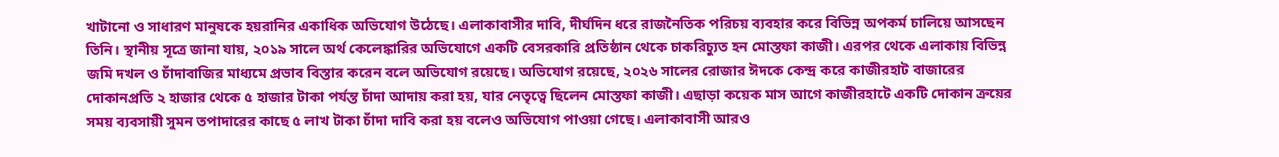খাটানো ও সাধারণ মানুষকে হয়রানির একাধিক অভিযোগ উঠেছে। এলাকাবাসীর দাবি, দীর্ঘদিন ধরে রাজনৈতিক পরিচয় ব্যবহার করে বিভিন্ন অপকর্ম চালিয়ে আসছেন তিনি। স্থানীয় সূত্রে জানা যায়, ২০১৯ সালে অর্থ কেলেঙ্কারির অভিযোগে একটি বেসরকারি প্রতিষ্ঠান থেকে চাকরিচ্যুত হন মোস্তফা কাজী। এরপর থেকে এলাকায় বিভিন্ন জমি দখল ও চাঁদাবাজির মাধ্যমে প্রভাব বিস্তার করেন বলে অভিযোগ রয়েছে। অভিযোগ রয়েছে, ২০২৬ সালের রোজার ঈদকে কেন্দ্র করে কাজীরহাট বাজারের দোকানপ্রতি ২ হাজার থেকে ৫ হাজার টাকা পর্যন্ত চাঁদা আদায় করা হয়, যার নেতৃত্বে ছিলেন মোস্তফা কাজী। এছাড়া কয়েক মাস আগে কাজীরহাটে একটি দোকান ক্রয়ের সময় ব্যবসায়ী সুমন তপাদারের কাছে ৫ লাখ টাকা চাঁদা দাবি করা হয় বলেও অভিযোগ পাওয়া গেছে। এলাকাবাসী আরও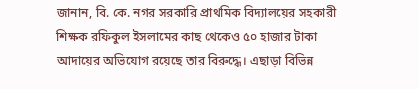জানান, বি. কে. নগর সরকারি প্রাথমিক বিদ্যালয়ের সহকারী শিক্ষক রফিকুল ইসলামের কাছ থেকেও ৫০ হাজার টাকা আদায়ের অভিযোগ রয়েছে তার বিরুদ্ধে। এছাড়া বিভিন্ন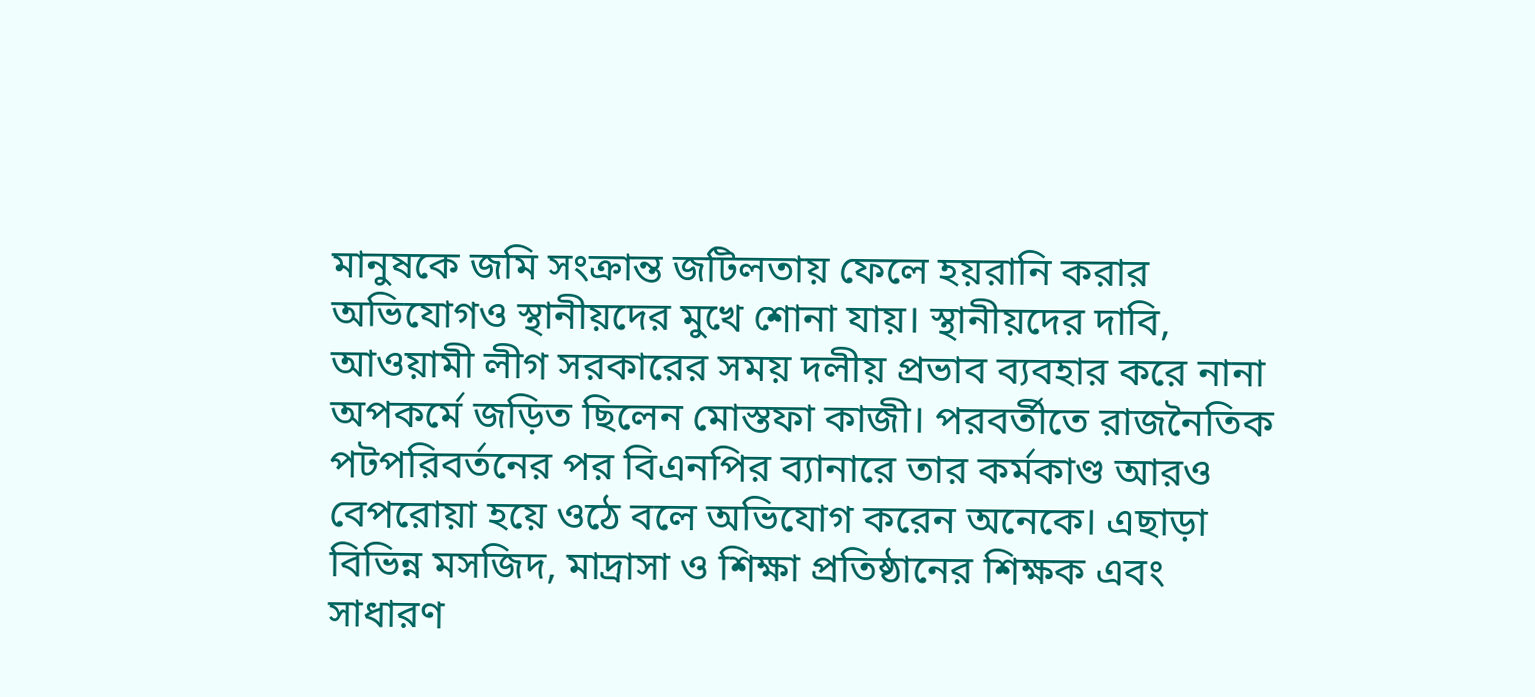মানুষকে জমি সংক্রান্ত জটিলতায় ফেলে হয়রানি করার অভিযোগও স্থানীয়দের মুখে শোনা যায়। স্থানীয়দের দাবি, আওয়ামী লীগ সরকারের সময় দলীয় প্রভাব ব্যবহার করে নানা অপকর্মে জড়িত ছিলেন মোস্তফা কাজী। পরবর্তীতে রাজনৈতিক পটপরিবর্তনের পর বিএনপির ব্যানারে তার কর্মকাণ্ড আরও বেপরোয়া হয়ে ওঠে বলে অভিযোগ করেন অনেকে। এছাড়া বিভিন্ন মসজিদ, মাদ্রাসা ও শিক্ষা প্রতিষ্ঠানের শিক্ষক এবং সাধারণ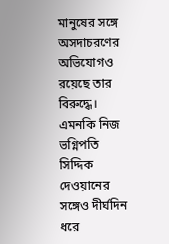মানুষের সঙ্গে অসদাচরণের অভিযোগও রয়েছে তার বিরুদ্ধে। এমনকি নিজ ভগ্নিপতি সিদ্দিক দেওয়ানের সঙ্গেও দীর্ঘদিন ধরে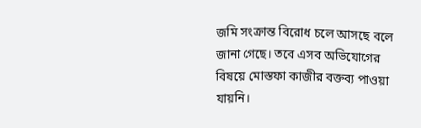জমি সংক্রান্ত বিরোধ চলে আসছে বলে জানা গেছে। তবে এসব অভিযোগের বিষয়ে মোস্তফা কাজীর বক্তব্য পাওয়া যায়নি।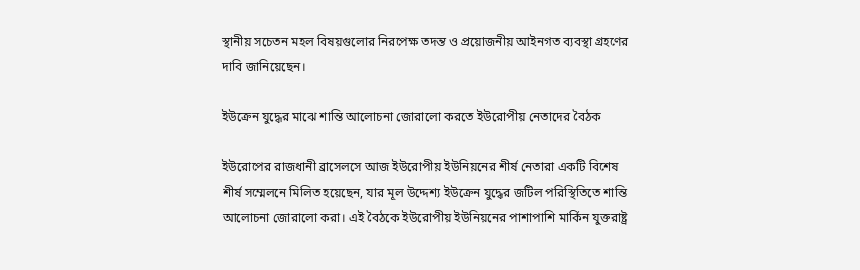স্থানীয় সচেতন মহল বিষয়গুলোর নিরপেক্ষ তদন্ত ও প্রয়োজনীয় আইনগত ব্যবস্থা গ্রহণের দাবি জানিয়েছেন।

ইউক্রেন যুদ্ধের মাঝে শান্তি আলোচনা জোরালো করতে ইউরোপীয় নেতাদের বৈঠক

ইউরোপের রাজধানী ব্রাসেলসে আজ ইউরোপীয় ইউনিয়নের শীর্ষ নেতারা একটি বিশেষ শীর্ষ সম্মেলনে মিলিত হয়েছেন, যার মূল উদ্দেশ্য ইউক্রেন যুদ্ধের জটিল পরিস্থিতিতে শান্তি আলোচনা জোরালো করা। এই বৈঠকে ইউরোপীয় ইউনিয়নের পাশাপাশি মার্কিন যুক্তরাষ্ট্র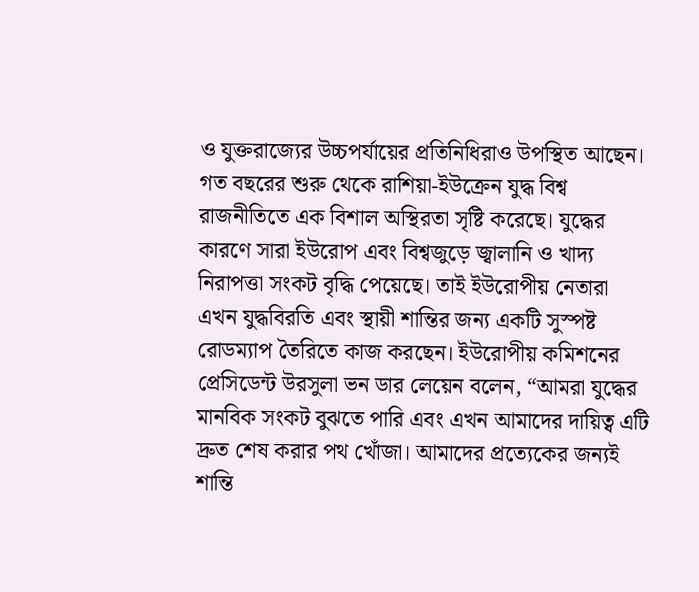ও যুক্তরাজ্যের উচ্চপর্যায়ের প্রতিনিধিরাও উপস্থিত আছেন। গত বছরের শুরু থেকে রাশিয়া-ইউক্রেন যুদ্ধ বিশ্ব রাজনীতিতে এক বিশাল অস্থিরতা সৃষ্টি করেছে। যুদ্ধের কারণে সারা ইউরোপ এবং বিশ্বজুড়ে জ্বালানি ও খাদ্য নিরাপত্তা সংকট বৃদ্ধি পেয়েছে। তাই ইউরোপীয় নেতারা এখন যুদ্ধবিরতি এবং স্থায়ী শান্তির জন্য একটি সুস্পষ্ট রোডম্যাপ তৈরিতে কাজ করছেন। ইউরোপীয় কমিশনের প্রেসিডেন্ট উরসুলা ভন ডার লেয়েন বলেন, “আমরা যুদ্ধের মানবিক সংকট বুঝতে পারি এবং এখন আমাদের দায়িত্ব এটি দ্রুত শেষ করার পথ খোঁজা। আমাদের প্রত্যেকের জন্যই শান্তি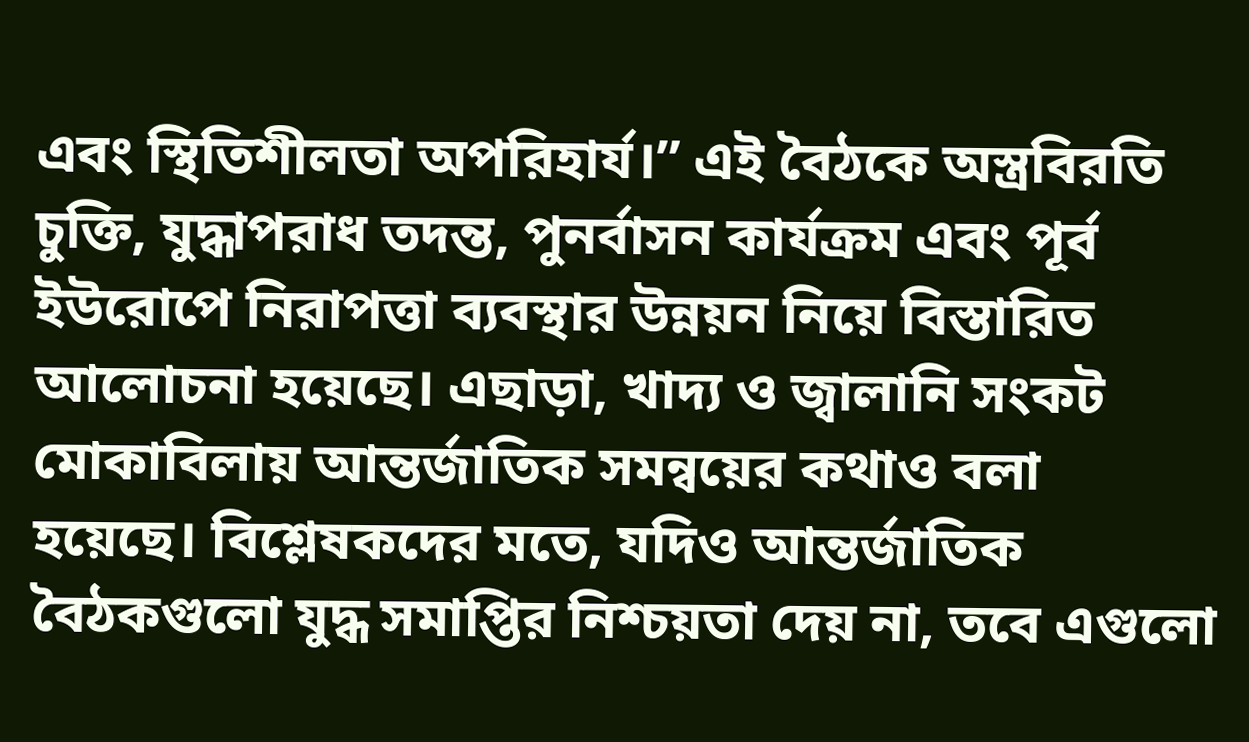এবং স্থিতিশীলতা অপরিহার্য।” এই বৈঠকে অস্ত্রবিরতি চুক্তি, যুদ্ধাপরাধ তদন্ত, পুনর্বাসন কার্যক্রম এবং পূর্ব ইউরোপে নিরাপত্তা ব্যবস্থার উন্নয়ন নিয়ে বিস্তারিত আলোচনা হয়েছে। এছাড়া, খাদ্য ও জ্বালানি সংকট মোকাবিলায় আন্তর্জাতিক সমন্বয়ের কথাও বলা হয়েছে। বিশ্লেষকদের মতে, যদিও আন্তর্জাতিক বৈঠকগুলো যুদ্ধ সমাপ্তির নিশ্চয়তা দেয় না, তবে এগুলো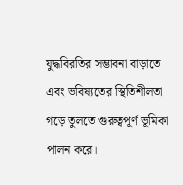যুদ্ধবিরতির সম্ভাবনা বাড়াতে এবং ভবিষ্যতের স্থিতিশীলতা গড়ে তুলতে গুরুত্বপূর্ণ ভূমিকা পালন করে।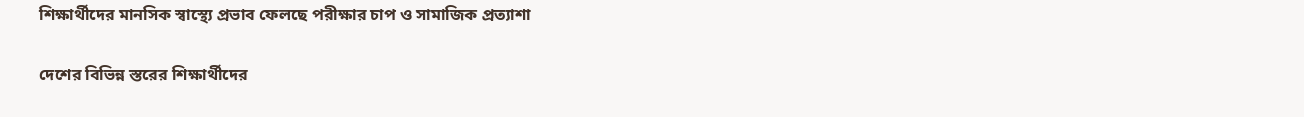শিক্ষার্থীদের মানসিক স্বাস্থ্যে প্রভাব ফেলছে পরীক্ষার চাপ ও সামাজিক প্রত্যাশা

দেশের বিভিন্ন স্তরের শিক্ষার্থীদের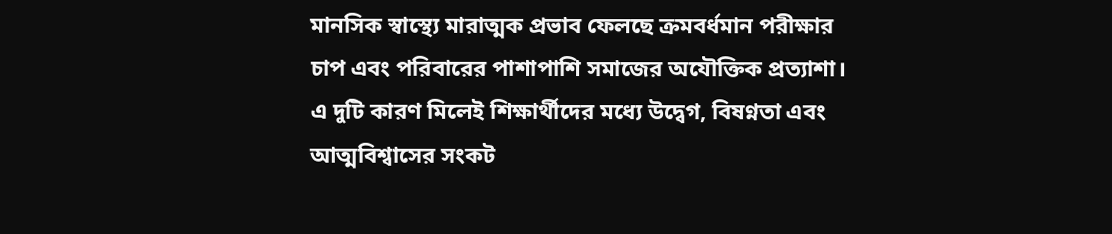মানসিক স্বাস্থ্যে মারাত্মক প্রভাব ফেলছে ক্রমবর্ধমান পরীক্ষার চাপ এবং পরিবারের পাশাপাশি সমাজের অযৌক্তিক প্রত্যাশা। এ দুটি কারণ মিলেই শিক্ষার্থীদের মধ্যে উদ্বেগ, বিষণ্নতা এবং আত্মবিশ্বাসের সংকট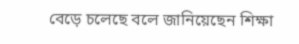বেড়ে চলেছে বলে জানিয়েছেন শিক্ষা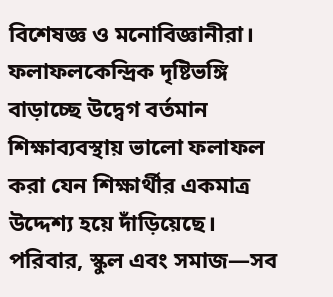বিশেষজ্ঞ ও মনোবিজ্ঞানীরা।   ফলাফলকেন্দ্রিক দৃষ্টিভঙ্গি বাড়াচ্ছে উদ্বেগ বর্তমান শিক্ষাব্যবস্থায় ভালো ফলাফল করা যেন শিক্ষার্থীর একমাত্র উদ্দেশ্য হয়ে দাঁড়িয়েছে। পরিবার, স্কুল এবং সমাজ—সব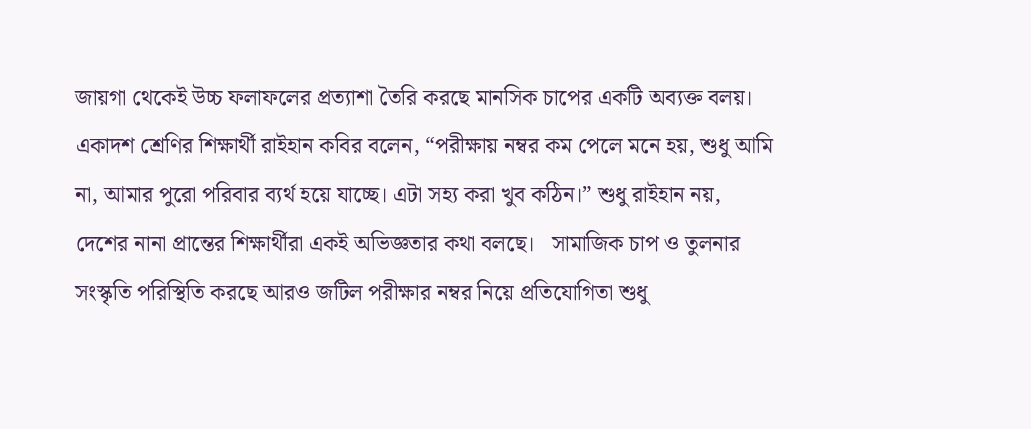জায়গা থেকেই উচ্চ ফলাফলের প্রত্যাশা তৈরি করছে মানসিক চাপের একটি অব্যক্ত বলয়। একাদশ শ্রেণির শিক্ষার্থী রাইহান কবির বলেন, “পরীক্ষায় নম্বর কম পেলে মনে হয়, শুধু আমি না, আমার পুরো পরিবার ব্যর্থ হয়ে যাচ্ছে। এটা সহ্য করা খুব কঠিন।” শুধু রাইহান নয়, দেশের নানা প্রান্তের শিক্ষার্থীরা একই অভিজ্ঞতার কথা বলছে।   সামাজিক চাপ ও তুলনার সংস্কৃতি পরিস্থিতি করছে আরও জটিল পরীক্ষার নম্বর নিয়ে প্রতিযোগিতা শুধু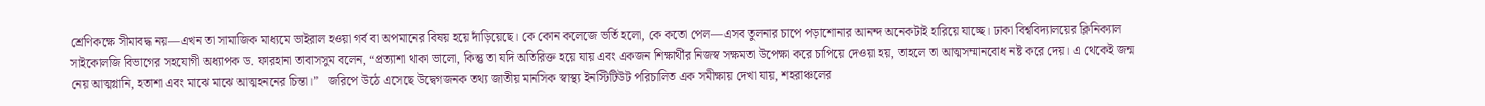শ্রেণিকক্ষে সীমাবদ্ধ নয়—এখন তা সামাজিক মাধ্যমে ভাইরাল হওয়া গর্ব বা অপমানের বিষয় হয়ে দাঁড়িয়েছে। কে কোন কলেজে ভর্তি হলো, কে কতো পেল—এসব তুলনার চাপে পড়াশোনার আনন্দ অনেকটাই হারিয়ে যাচ্ছে। ঢাকা বিশ্ববিদ্যালয়ের ক্লিনিক্যাল সাইকোলজি বিভাগের সহযোগী অধ্যাপক ড. ফারহানা তাবাসসুম বলেন, “প্রত্যাশা থাকা ভালো, কিন্তু তা যদি অতিরিক্ত হয়ে যায় এবং একজন শিক্ষার্থীর নিজস্ব সক্ষমতা উপেক্ষা করে চাপিয়ে দেওয়া হয়, তাহলে তা আত্মসম্মানবোধ নষ্ট করে দেয়। এ থেকেই জন্ম নেয় আত্মগ্লানি, হতাশা এবং মাঝে মাঝে আত্মহননের চিন্তা।”   জরিপে উঠে এসেছে উদ্বেগজনক তথ্য জাতীয় মানসিক স্বাস্থ্য ইনস্টিটিউট পরিচালিত এক সমীক্ষায় দেখা যায়, শহরাঞ্চলের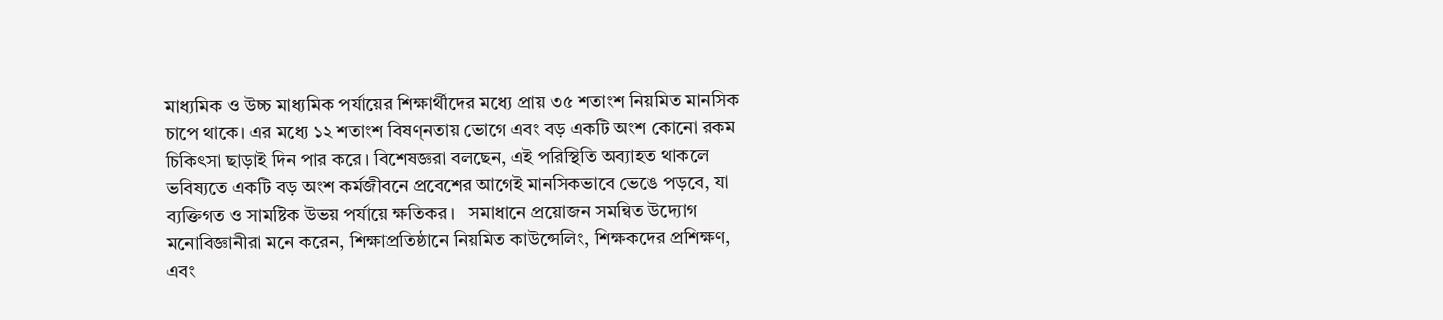মাধ্যমিক ও উচ্চ মাধ্যমিক পর্যায়ের শিক্ষার্থীদের মধ্যে প্রায় ৩৫ শতাংশ নিয়মিত মানসিক চাপে থাকে। এর মধ্যে ১২ শতাংশ বিষণ্নতায় ভোগে এবং বড় একটি অংশ কোনো রকম চিকিৎসা ছাড়াই দিন পার করে। বিশেষজ্ঞরা বলছেন, এই পরিস্থিতি অব্যাহত থাকলে ভবিষ্যতে একটি বড় অংশ কর্মজীবনে প্রবেশের আগেই মানসিকভাবে ভেঙে পড়বে, যা ব্যক্তিগত ও সামষ্টিক উভয় পর্যায়ে ক্ষতিকর।   সমাধানে প্রয়োজন সমন্বিত উদ্যোগ মনোবিজ্ঞানীরা মনে করেন, শিক্ষাপ্রতিষ্ঠানে নিয়মিত কাউন্সেলিং, শিক্ষকদের প্রশিক্ষণ, এবং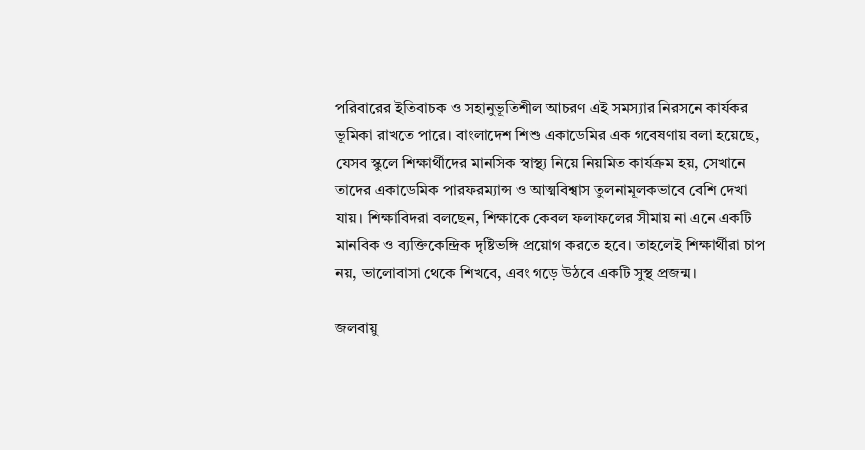পরিবারের ইতিবাচক ও সহানুভূতিশীল আচরণ এই সমস্যার নিরসনে কার্যকর ভূমিকা রাখতে পারে। বাংলাদেশ শিশু একাডেমির এক গবেষণায় বলা হয়েছে, যেসব স্কুলে শিক্ষার্থীদের মানসিক স্বাস্থ্য নিয়ে নিয়মিত কার্যক্রম হয়, সেখানে তাদের একাডেমিক পারফরম্যান্স ও আত্মবিশ্বাস তুলনামূলকভাবে বেশি দেখা যায়। শিক্ষাবিদরা বলছেন, শিক্ষাকে কেবল ফলাফলের সীমায় না এনে একটি মানবিক ও ব্যক্তিকেন্দ্রিক দৃষ্টিভঙ্গি প্রয়োগ করতে হবে। তাহলেই শিক্ষার্থীরা চাপ নয়, ভালোবাসা থেকে শিখবে, এবং গড়ে উঠবে একটি সুস্থ প্রজন্ম।

জলবায়ু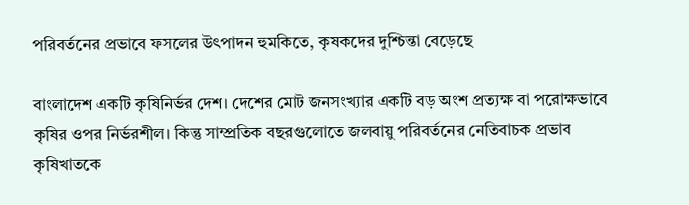পরিবর্তনের প্রভাবে ফসলের উৎপাদন হুমকিতে, কৃষকদের দুশ্চিন্তা বেড়েছে

বাংলাদেশ একটি কৃষিনির্ভর দেশ। দেশের মোট জনসংখ্যার একটি বড় অংশ প্রত্যক্ষ বা পরোক্ষভাবে কৃষির ওপর নির্ভরশীল। কিন্তু সাম্প্রতিক বছরগুলোতে জলবায়ু পরিবর্তনের নেতিবাচক প্রভাব কৃষিখাতকে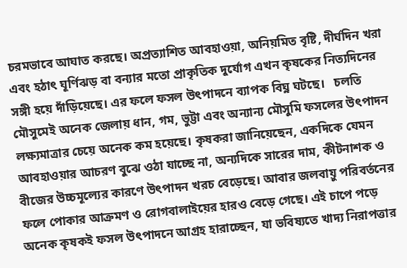চরমভাবে আঘাত করছে। অপ্রত্যাশিত আবহাওয়া, অনিয়মিত বৃষ্টি, দীর্ঘদিন খরা এবং হঠাৎ ঘূর্ণিঝড় বা বন্যার মতো প্রাকৃতিক দুর্যোগ এখন কৃষকের নিত্যদিনের সঙ্গী হয়ে দাঁড়িয়েছে। এর ফলে ফসল উৎপাদনে ব্যাপক বিঘ্ন ঘটছে।   চলতি মৌসুমেই অনেক জেলায় ধান, গম, ভুট্টা এবং অন্যান্য মৌসুমি ফসলের উৎপাদন লক্ষ্যমাত্রার চেয়ে অনেক কম হয়েছে। কৃষকরা জানিয়েছেন, একদিকে যেমন আবহাওয়ার আচরণ বুঝে ওঠা যাচ্ছে না, অন্যদিকে সারের দাম, কীটনাশক ও বীজের উচ্চমূল্যের কারণে উৎপাদন খরচ বেড়েছে। আবার জলবায়ু পরিবর্তনের ফলে পোকার আক্রমণ ও রোগবালাইয়ের হারও বেড়ে গেছে। এই চাপে পড়ে অনেক কৃষকই ফসল উৎপাদনে আগ্রহ হারাচ্ছেন, যা ভবিষ্যতে খাদ্য নিরাপত্তার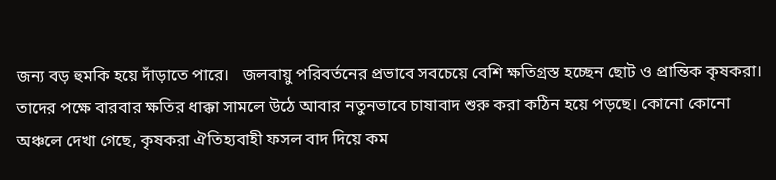জন্য বড় হুমকি হয়ে দাঁড়াতে পারে।   জলবায়ু পরিবর্তনের প্রভাবে সবচেয়ে বেশি ক্ষতিগ্রস্ত হচ্ছেন ছোট ও প্রান্তিক কৃষকরা। তাদের পক্ষে বারবার ক্ষতির ধাক্কা সামলে উঠে আবার নতুনভাবে চাষাবাদ শুরু করা কঠিন হয়ে পড়ছে। কোনো কোনো অঞ্চলে দেখা গেছে, কৃষকরা ঐতিহ্যবাহী ফসল বাদ দিয়ে কম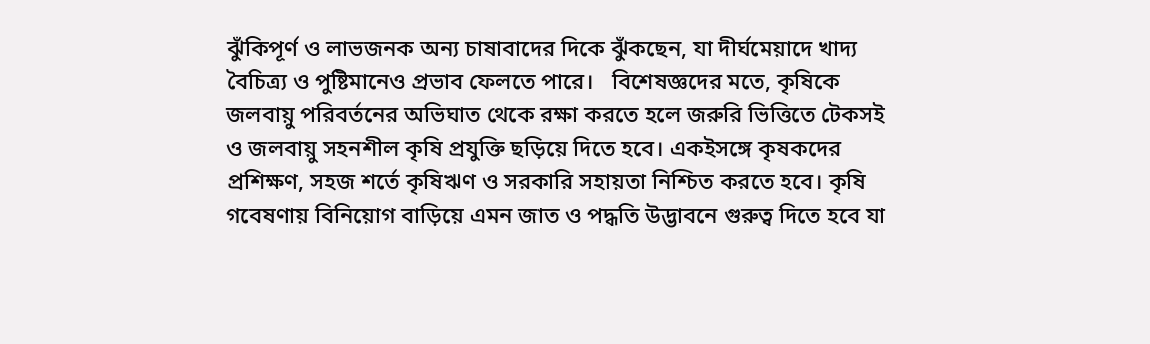ঝুঁকিপূর্ণ ও লাভজনক অন্য চাষাবাদের দিকে ঝুঁকছেন, যা দীর্ঘমেয়াদে খাদ্য বৈচিত্র্য ও পুষ্টিমানেও প্রভাব ফেলতে পারে।   বিশেষজ্ঞদের মতে, কৃষিকে জলবায়ু পরিবর্তনের অভিঘাত থেকে রক্ষা করতে হলে জরুরি ভিত্তিতে টেকসই ও জলবায়ু সহনশীল কৃষি প্রযুক্তি ছড়িয়ে দিতে হবে। একইসঙ্গে কৃষকদের প্রশিক্ষণ, সহজ শর্তে কৃষিঋণ ও সরকারি সহায়তা নিশ্চিত করতে হবে। কৃষি গবেষণায় বিনিয়োগ বাড়িয়ে এমন জাত ও পদ্ধতি উদ্ভাবনে গুরুত্ব দিতে হবে যা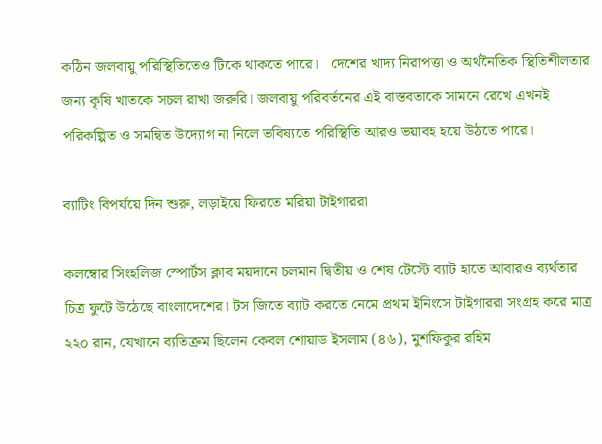কঠিন জলবায়ু পরিস্থিতিতেও টিকে থাকতে পারে।   দেশের খাদ্য নিরাপত্তা ও অর্থনৈতিক স্থিতিশীলতার জন্য কৃষি খাতকে সচল রাখা জরুরি। জলবায়ু পরিবর্তনের এই বাস্তবতাকে সামনে রেখে এখনই পরিকল্পিত ও সমন্বিত উদ্যোগ না নিলে ভবিষ্যতে পরিস্থিতি আরও ভয়াবহ হয়ে উঠতে পারে।

ব্যাটিং বিপর্যয়ে দিন শুরু, লড়াইয়ে ফিরতে মরিয়া টাইগাররা

কলম্বোর সিংহলিজ স্পোর্টস ক্লাব ময়দানে চলমান দ্বিতীয় ও শেষ টেস্টে ব্যাট হাতে আবারও ব্যর্থতার চিত্র ফুটে উঠেছে বাংলাদেশের। টস জিতে ব্যাট করতে নেমে প্রথম ইনিংসে টাইগাররা সংগ্রহ করে মাত্র ২২০ রান, যেখানে ব্যতিক্রম ছিলেন কেবল শোয়াড ইসলাম (৪৬), মুশফিকুর রহিম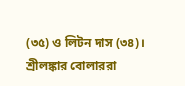(৩৫) ও লিটন দাস (৩৪)। শ্রীলঙ্কার বোলাররা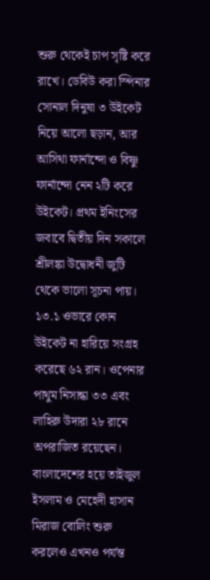শুরু থেকেই চাপ সৃষ্টি করে রাখে। ডেবিউ করা স্পিনার সোনাল দিনুষা ৩ উইকেট নিয়ে আলো ছড়ান, আর আসিথা ফার্নান্দো ও বিষ্ণু ফার্নান্দো নেন ২টি করে উইকেট। প্রথম ইনিংসের জবাবে দ্বিতীয় দিন সকালে শ্রীলঙ্কা উদ্বোধনী জুটি থেকে ভালো সূচনা পায়। ১৩.১ ওভারে কোন উইকেট না হারিয়ে সংগ্রহ করেছে ৬২ রান। ওপেনার পাথুম নিসান্কা ৩৩ এবং লাহিরু উদারা ২৮ রানে অপরাজিত রয়েছেন। বাংলাদেশের হয়ে তাইজুল ইসলাম ও মেহেদী হাসান মিরাজ বোলিং শুরু করলেও এখনও পর্যন্ত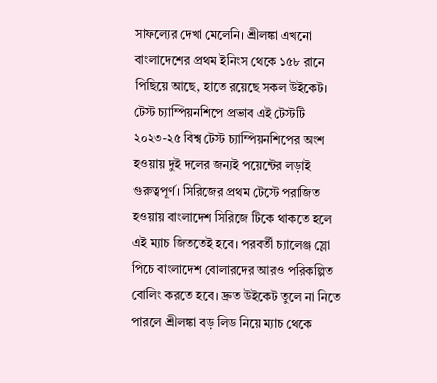সাফল্যের দেখা মেলেনি। শ্রীলঙ্কা এখনো বাংলাদেশের প্রথম ইনিংস থেকে ১৫৮ রানে পিছিয়ে আছে, হাতে রয়েছে সকল উইকেট। টেস্ট চ্যাম্পিয়নশিপে প্রভাব এই টেস্টটি ২০২৩-২৫ বিশ্ব টেস্ট চ্যাম্পিয়নশিপের অংশ হওয়ায় দুই দলের জন্যই পয়েন্টের লড়াই গুরুত্বপূর্ণ। সিরিজের প্রথম টেস্টে পরাজিত হওয়ায় বাংলাদেশ সিরিজে টিকে থাকতে হলে এই ম্যাচ জিততেই হবে। পরবর্তী চ্যালেঞ্জ স্লো পিচে বাংলাদেশ বোলারদের আরও পরিকল্পিত বোলিং করতে হবে। দ্রুত উইকেট তুলে না নিতে পারলে শ্রীলঙ্কা বড় লিড নিয়ে ম্যাচ থেকে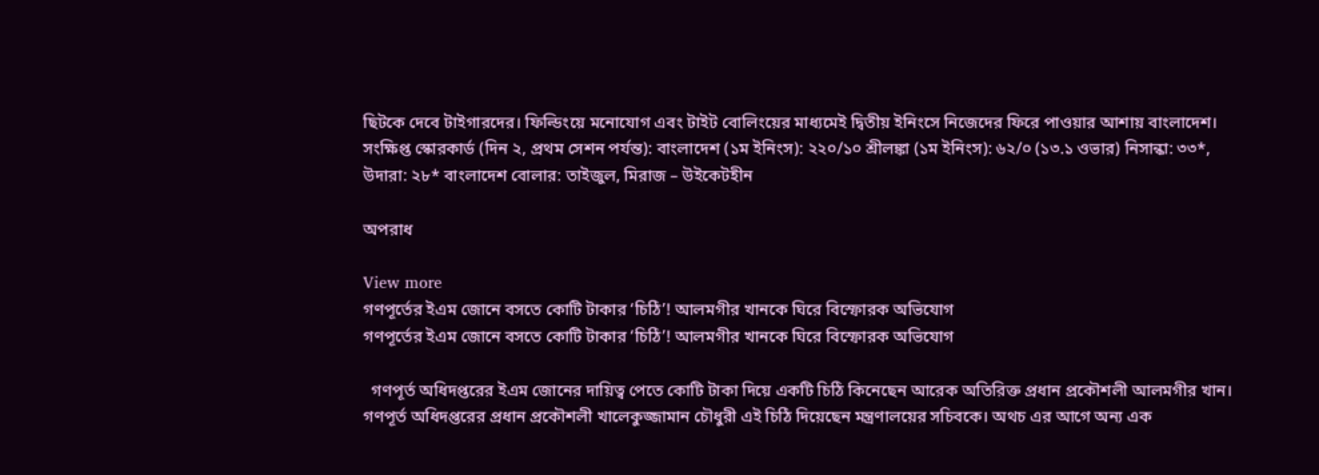ছিটকে দেবে টাইগারদের। ফিল্ডিংয়ে মনোযোগ এবং টাইট বোলিংয়ের মাধ্যমেই দ্বিতীয় ইনিংসে নিজেদের ফিরে পাওয়ার আশায় বাংলাদেশ। সংক্ষিপ্ত স্কোরকার্ড (দিন ২, প্রথম সেশন পর্যন্ত): বাংলাদেশ (১ম ইনিংস): ২২০/১০ শ্রীলঙ্কা (১ম ইনিংস): ৬২/০ (১৩.১ ওভার) নিসান্কা: ৩৩*, উদারা: ২৮* বাংলাদেশ বোলার: তাইজুল, মিরাজ – উইকেটহীন

অপরাধ

View more
গণপূর্তের ইএম জোনে বসতে কোটি টাকার ‘চিঠি’! আলমগীর খানকে ঘিরে বিস্ফোরক অভিযোগ
গণপূর্তের ইএম জোনে বসতে কোটি টাকার ‘চিঠি’! আলমগীর খানকে ঘিরে বিস্ফোরক অভিযোগ

  গণপূর্ত অধিদপ্তরের ইএম জোনের দায়িত্ব পেতে কোটি টাকা দিয়ে একটি চিঠি কিনেছেন আরেক অতিরিক্ত প্রধান প্রকৌশলী আলমগীর খান। গণপূর্ত অধিদপ্তরের প্রধান প্রকৌশলী খালেকুজ্জামান চৌধুরী এই চিঠি দিয়েছেন মন্ত্রণালয়ের সচিবকে। অথচ এর আগে অন্য এক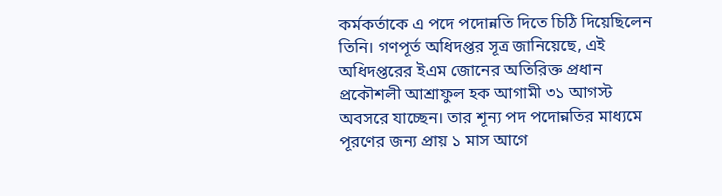কর্মকর্তাকে এ পদে পদোন্নতি দিতে চিঠি দিয়েছিলেন তিনি। গণপূর্ত অধিদপ্তর সূত্র জানিয়েছে, এই অধিদপ্তরের ইএম জোনের অতিরিক্ত প্রধান প্রকৌশলী আশ্রাফুল হক আগামী ৩১ আগস্ট অবসরে যাচ্ছেন। তার শূন্য পদ পদোন্নতির মাধ্যমে পূরণের জন্য প্রায় ১ মাস আগে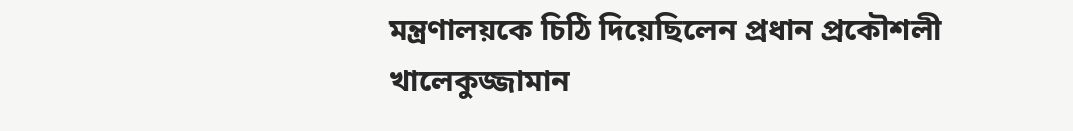মন্ত্রণালয়কে চিঠি দিয়েছিলেন প্রধান প্রকৌশলী খালেকুজ্জামান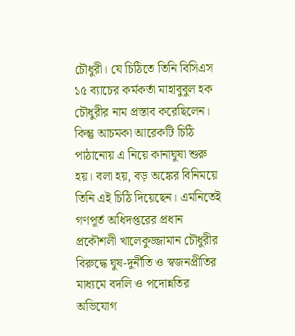চৌধুরী। যে চিঠিতে তিনি বিসিএস ১৫ ব্যাচের কর্মকর্তা মাহাবুবুল হক চৌধুরীর নাম প্রস্তাব করেছিলেন। কিন্তু আচমকা আরেকটি চিঠি পাঠানোয় এ নিয়ে কানাঘুষা শুরু হয়। বলা হয়, বড় অঙ্কের বিনিময়ে তিনি এই চিঠি দিয়েছেন। এমনিতেই গণপূর্ত অধিদপ্তরের প্রধান প্রকৌশলী খালেকুজ্জামান চৌধুরীর বিরুদ্ধে ঘুষ-দুর্নীতি ও স্বজনপ্রীতির মাধ্যমে বদলি ও পদোন্নতির অভিযোগ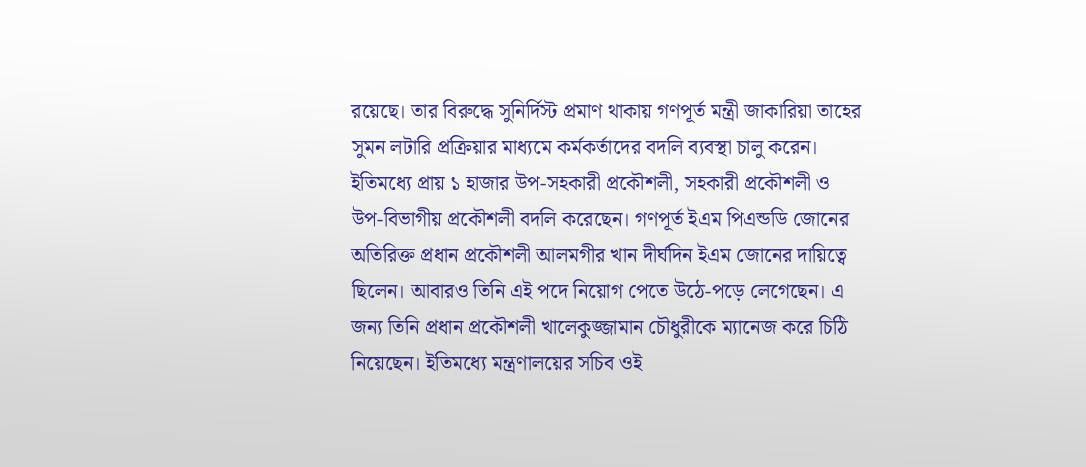রয়েছে। তার বিরুদ্ধে সুনির্দিস্ট প্রমাণ থাকায় গণপূর্ত মন্ত্রী জাকারিয়া তাহের সুমন লটারি প্রক্রিয়ার মাধ্যমে কর্মকর্তাদের বদলি ব্যবস্থা চালু করেন। ইতিমধ্যে প্রায় ১ হাজার উপ-সহকারী প্রকৌশলী, সহকারী প্রকৌশলী ও উপ-বিভাগীয় প্রকৌশলী বদলি করেছেন। গণপূর্ত ইএম পিএন্ডডি জোনের অতিরিক্ত প্রধান প্রকৌশলী আলমগীর খান দীর্ঘদিন ইএম জোনের দায়িত্বে ছিলেন। আবারও তিনি এই পদে নিয়োগ পেতে উঠে-পড়ে লেগেছেন। এ জন্য তিনি প্রধান প্রকৌশলী খালেকুজ্জামান চৌধুরীকে ম্যানেজ করে চিঠি নিয়েছেন। ইতিমধ্যে মন্ত্রণালয়ের সচিব ওই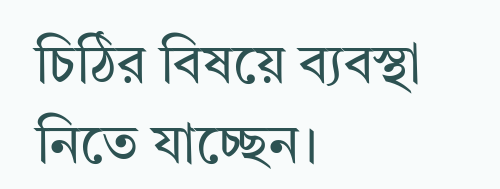চিঠির বিষয়ে ব্যবস্থা নিতে যাচ্ছেন।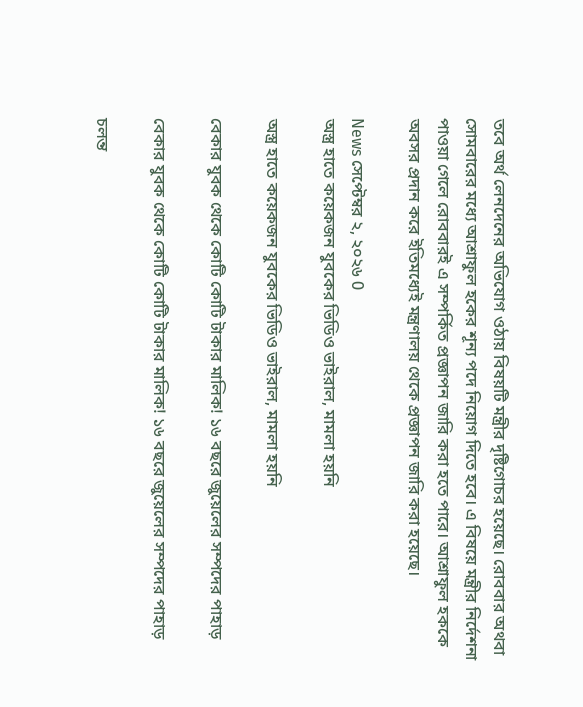তবে অর্থ লেনদেনের অভিযোগ ওঠায় বিষয়টি মন্ত্রীর দৃষ্টিগোচর হয়েছে। রোববার অথবা সোমবারের মধ্যে আশ্রাফুল হকের শূন্য পদে নিয়োগ দিতে হবে। এ বিষয়ে মন্ত্রীর নির্দেশনা পাওয়া গেলে রোববারই এ সম্পর্কিত প্রজ্ঞাপন জারি করা হতে পারে। আশ্রাফুল হককে অবসর প্রদান করে ইতিমধ্যেই মন্ত্রণালয় থেকে প্রজ্ঞাপন জারি করা হয়েছে।

News সেপ্টেম্বর ২, ২০২৬ 0
অস্ত্র হাতে কয়েকজন যুবকের ভিডিও ভাইরাল, মামলা হয়নি

অস্ত্র হাতে কয়েকজন যুবকের ভিডিও ভাইরাল, মামলা হয়নি

বেকার যুবক থেকে কোটি কোটি টাকার মালিক! ১৬ বছরে জুয়েলের সম্পদের পাহাড়

বেকার যুবক থেকে কোটি কোটি টাকার মালিক! ১৬ বছরে জুয়েলের সম্পদের পাহাড়

চলন্ত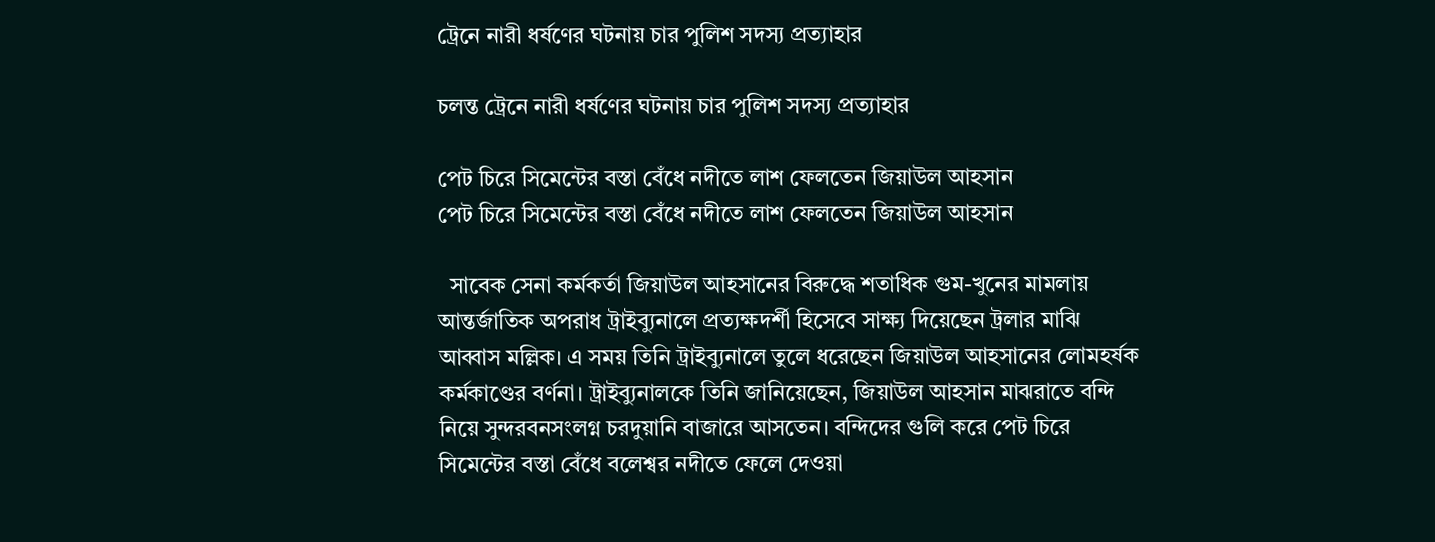ট্রেনে নারী ধর্ষণের ঘটনায় চার পুলিশ সদস্য প্রত্যাহার

চলন্ত ট্রেনে নারী ধর্ষণের ঘটনায় চার পুলিশ সদস্য প্রত্যাহার

পেট চিরে সিমেন্টের বস্তা বেঁধে নদীতে লাশ ফেলতেন জিয়াউল আহসান
পেট চিরে সিমেন্টের বস্তা বেঁধে নদীতে লাশ ফেলতেন জিয়াউল আহসান

  সাবেক সেনা কর্মকর্তা জিয়াউল আহসানের বিরুদ্ধে শতাধিক গুম-খুনের মামলায় আন্তর্জাতিক অপরাধ ট্রাইব্যুনালে প্রত্যক্ষদর্শী হিসেবে সাক্ষ্য দিয়েছেন ট্রলার মাঝি আব্বাস মল্লিক। এ সময় তিনি ট্রাইব্যুনালে তুলে ধরেছেন জিয়াউল আহসানের লোমহর্ষক কর্মকাণ্ডের বর্ণনা। ট্রাইব্যুনালকে তিনি জানিয়েছেন, জিয়াউল আহসান মাঝরাতে বন্দি নিয়ে সুন্দরবনসংলগ্ন চরদুয়ানি বাজারে আসতেন। বন্দিদের গুলি করে পেট চিরে সিমেন্টের বস্তা বেঁধে বলেশ্বর নদীতে ফেলে দেওয়া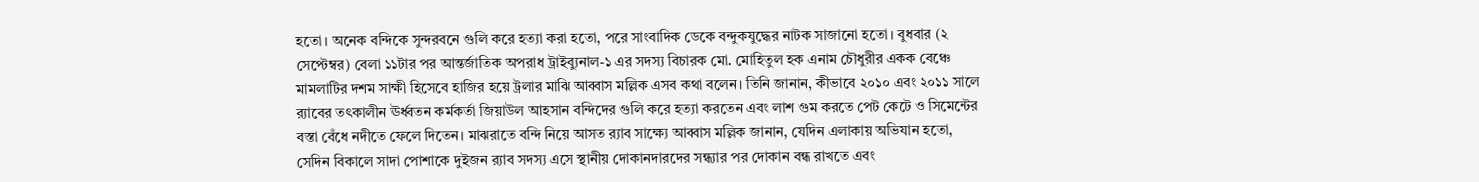হতো। অনেক বন্দিকে সুন্দরবনে গুলি করে হত্যা করা হতো, পরে সাংবাদিক ডেকে বন্দুকযুদ্ধের নাটক সাজানো হতো। বুধবার (২ সেপ্টেম্বর) বেলা ১১টার পর আন্তর্জাতিক অপরাধ ট্রাইব্যুনাল-১ এর সদস্য বিচারক মো. মোহিতুল হক এনাম চৌধুরীর একক বেঞ্চে মামলাটির দশম সাক্ষী হিসেবে হাজির হয়ে ট্রলার মাঝি আব্বাস মল্লিক এসব কথা বলেন। তিনি জানান, কীভাবে ২০১০ এবং ২০১১ সালে র‍্যাবের তৎকালীন ঊর্ধ্বতন কর্মকর্তা জিয়াউল আহসান বন্দিদের গুলি করে হত্যা করতেন এবং লাশ গুম করতে পেট কেটে ও সিমেন্টের বস্তা বেঁধে নদীতে ফেলে দিতেন। মাঝরাতে বন্দি নিয়ে আসত র‍্যাব সাক্ষ্যে আব্বাস মল্লিক জানান, যেদিন এলাকায় অভিযান হতো, সেদিন বিকালে সাদা পোশাকে দুইজন র‍্যাব সদস্য এসে স্থানীয় দোকানদারদের সন্ধ্যার পর দোকান বন্ধ রাখতে এবং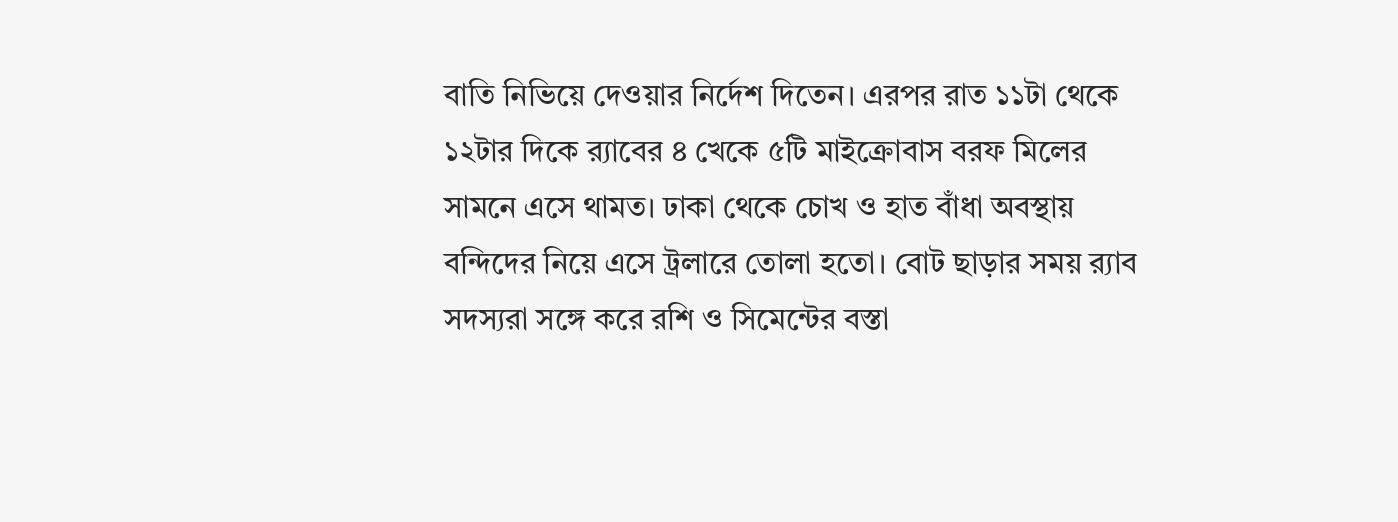বাতি নিভিয়ে দেওয়ার নির্দেশ দিতেন। এরপর রাত ১১টা থেকে ১২টার দিকে র‍্যাবের ৪ খেকে ৫টি মাইক্রোবাস বরফ মিলের সামনে এসে থামত। ঢাকা থেকে চোখ ও হাত বাঁধা অবস্থায় বন্দিদের নিয়ে এসে ট্রলারে তোলা হতো। বোট ছাড়ার সময় র‍্যাব সদস্যরা সঙ্গে করে রশি ও সিমেন্টের বস্তা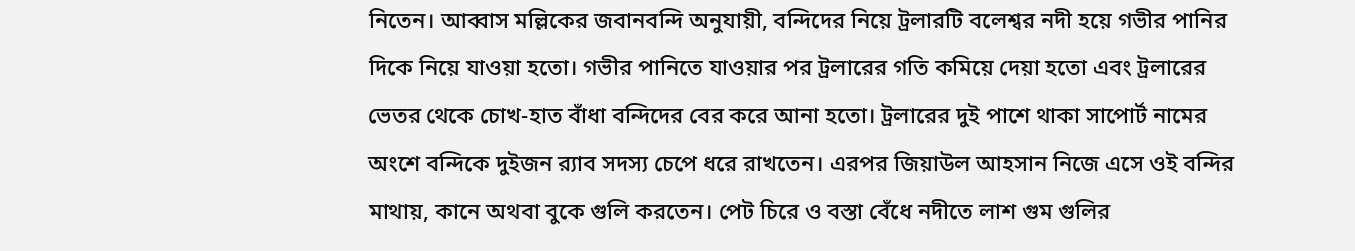নিতেন। আব্বাস মল্লিকের জবানবন্দি অনুযায়ী, বন্দিদের নিয়ে ট্রলারটি বলেশ্বর নদী হয়ে গভীর পানির দিকে নিয়ে যাওয়া হতো। গভীর পানিতে যাওয়ার পর ট্রলারের গতি কমিয়ে দেয়া হতো এবং ট্রলারের ভেতর থেকে চোখ-হাত বাঁধা বন্দিদের বের করে আনা হতো। ট্রলারের দুই পাশে থাকা সাপোর্ট নামের অংশে বন্দিকে দুইজন র‍্যাব সদস্য চেপে ধরে রাখতেন। এরপর জিয়াউল আহসান নিজে এসে ওই বন্দির মাথায়, কানে অথবা বুকে গুলি করতেন। পেট চিরে ও বস্তা বেঁধে নদীতে লাশ গুম গুলির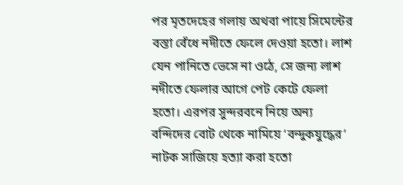পর মৃতদেহের গলায় অথবা পায়ে সিমেন্টের বস্তা বেঁধে নদীতে ফেলে দেওয়া হতো। লাশ যেন পানিতে ভেসে না ওঠে, সে জন্য লাশ নদীতে ফেলার আগে পেট কেটে ফেলা হতো। এরপর সুন্দরবনে নিয়ে অন্য বন্দিদের বোট থেকে নামিয়ে ‘বন্দুকযুদ্ধের’ নাটক সাজিয়ে হত্যা করা হতো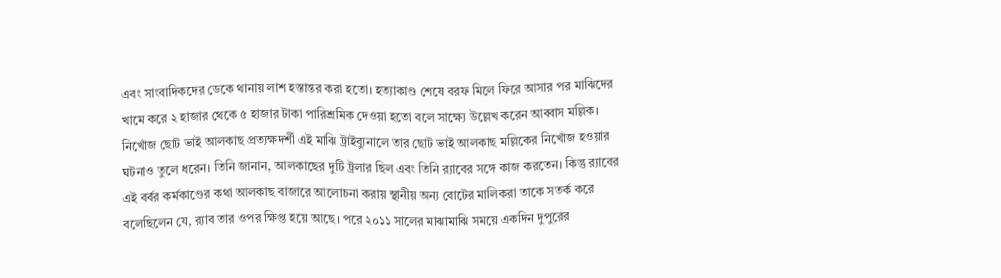এবং সাংবাদিকদের ডেকে থানায় লাশ হস্তান্তর করা হতো। হত্যাকাণ্ড শেষে বরফ মিলে ফিরে আসার পর মাঝিদের খামে করে ২ হাজার থেকে ৫ হাজার টাকা পারিশ্রমিক দেওয়া হতো বলে সাক্ষ্যে উল্লেখ করেন আব্বাস মল্লিক। নিখোঁজ ছোট ভাই আলকাছ প্রত্যক্ষদর্শী এই মাঝি ট্রাইব্যুনালে তার ছোট ভাই আলকাছ মল্লিকের নিখোঁজ হওয়ার ঘটনাও তুলে ধরেন। তিনি জানান, আলকাছের দুটি ট্রলার ছিল এবং তিনি র‍্যাবের সঙ্গে কাজ করতেন। কিন্তু র‍্যাবের এই বর্বর কর্মকাণ্ডের কথা আলকাছ বাজারে আলোচনা করায় স্থানীয় অন্য বোটের মালিকরা তাকে সতর্ক করে বলেছিলেন যে, র‍্যাব তার ওপর ক্ষিপ্ত হয়ে আছে। পরে ২০১১ সালের মাঝামাঝি সময়ে একদিন দুপুরের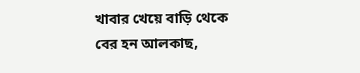খাবার খেয়ে বাড়ি থেকে বের হন আলকাছ,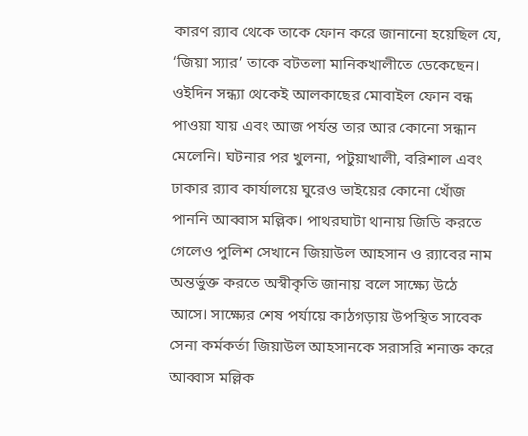কারণ র‍্যাব থেকে তাকে ফোন করে জানানো হয়েছিল যে, ‘জিয়া স্যার’ তাকে বটতলা মানিকখালীতে ডেকেছেন। ওইদিন সন্ধ্যা থেকেই আলকাছের মোবাইল ফোন বন্ধ পাওয়া যায় এবং আজ পর্যন্ত তার আর কোনো সন্ধান মেলেনি। ঘটনার পর খুলনা, পটুয়াখালী, বরিশাল এবং ঢাকার র‍্যাব কার্যালয়ে ঘুরেও ভাইয়ের কোনো খোঁজ পাননি আব্বাস মল্লিক। পাথরঘাটা থানায় জিডি করতে গেলেও পুলিশ সেখানে জিয়াউল আহসান ও র‍্যাবের নাম অন্তর্ভুক্ত করতে অস্বীকৃতি জানায় বলে সাক্ষ্যে উঠে আসে। সাক্ষ্যের শেষ পর্যায়ে কাঠগড়ায় উপস্থিত সাবেক সেনা কর্মকর্তা জিয়াউল আহসানকে সরাসরি শনাক্ত করে আব্বাস মল্লিক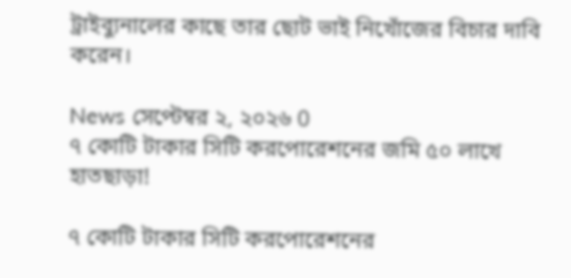ট্রাইব্যুনালের কাছে তার ছোট ভাই নিখোঁজের বিচার দাবি করেন।

News সেপ্টেম্বর ২, ২০২৬ 0
৭ কোটি টাকার সিটি করপোরেশনের জমি ৫০ লাখে হাতছাড়া!

৭ কোটি টাকার সিটি করপোরেশনের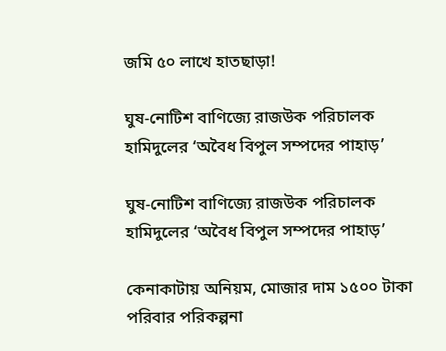জমি ৫০ লাখে হাতছাড়া!

ঘুষ-নোটিশ বাণিজ্যে রাজউক পরিচালক হামিদুলের ‘অবৈধ বিপুল সম্পদের পাহাড়’

ঘুষ-নোটিশ বাণিজ্যে রাজউক পরিচালক হামিদুলের ‘অবৈধ বিপুল সম্পদের পাহাড়’

কেনাকাটায় অনিয়ম, মোজার দাম ১৫০০ টাকা  পরিবার পরিকল্পনা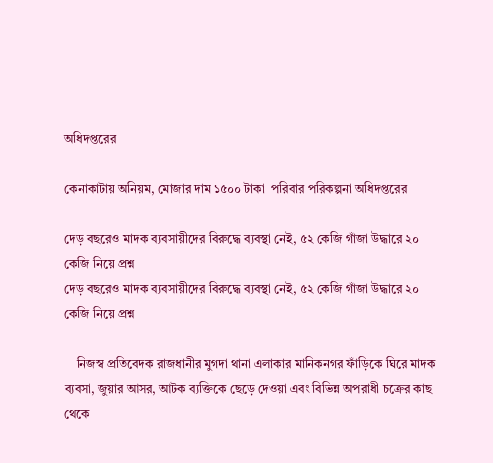অধিদপ্তরের

কেনাকাটায় অনিয়ম, মোজার দাম ১৫০০ টাকা  পরিবার পরিকল্পনা অধিদপ্তরের

দেড় বছরেও মাদক ব্যবসায়ীদের বিরুদ্ধে ব্যবস্থা নেই, ৫২ কেজি গাঁজা উদ্ধারে ২০ কেজি নিয়ে প্রশ্ন
দেড় বছরেও মাদক ব্যবসায়ীদের বিরুদ্ধে ব্যবস্থা নেই, ৫২ কেজি গাঁজা উদ্ধারে ২০ কেজি নিয়ে প্রশ্ন

    নিজস্ব প্রতিবেদক রাজধানীর মুগদা থানা এলাকার মানিকনগর ফাঁড়িকে ঘিরে মাদক ব্যবসা, জুয়ার আসর, আটক ব্যক্তিকে ছেড়ে দেওয়া এবং বিভিন্ন অপরাধী চক্রের কাছ থেকে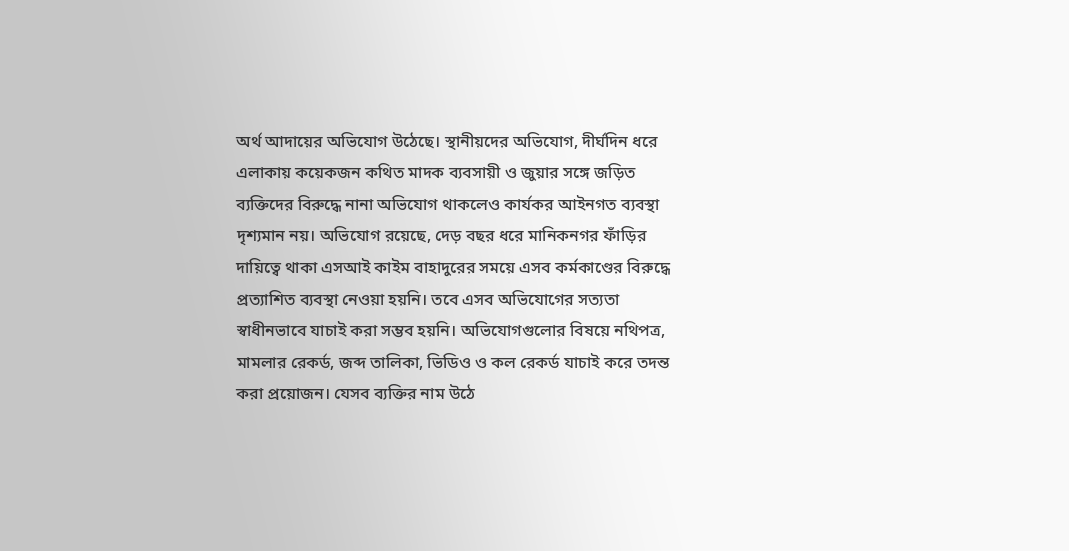অর্থ আদায়ের অভিযোগ উঠেছে। স্থানীয়দের অভিযোগ, দীর্ঘদিন ধরে এলাকায় কয়েকজন কথিত মাদক ব্যবসায়ী ও জুয়ার সঙ্গে জড়িত ব্যক্তিদের বিরুদ্ধে নানা অভিযোগ থাকলেও কার্যকর আইনগত ব্যবস্থা দৃশ্যমান নয়। অভিযোগ রয়েছে, দেড় বছর ধরে মানিকনগর ফাঁড়ির দায়িত্বে থাকা এসআই কাইম বাহাদুরের সময়ে এসব কর্মকাণ্ডের বিরুদ্ধে প্রত্যাশিত ব্যবস্থা নেওয়া হয়নি। তবে এসব অভিযোগের সত্যতা স্বাধীনভাবে যাচাই করা সম্ভব হয়নি। অভিযোগগুলোর বিষয়ে নথিপত্র, মামলার রেকর্ড, জব্দ তালিকা, ভিডিও ও কল রেকর্ড যাচাই করে তদন্ত করা প্রয়োজন। যেসব ব্যক্তির নাম উঠে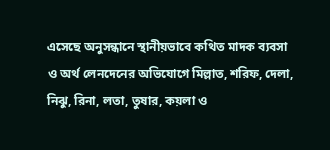এসেছে অনুসন্ধানে স্থানীয়ভাবে কথিত মাদক ব্যবসা ও অর্থ লেনদেনের অভিযোগে মিল্লাত, শরিফ, দেলা, নিঝু, রিনা, লতা, তুষার, কয়লা ও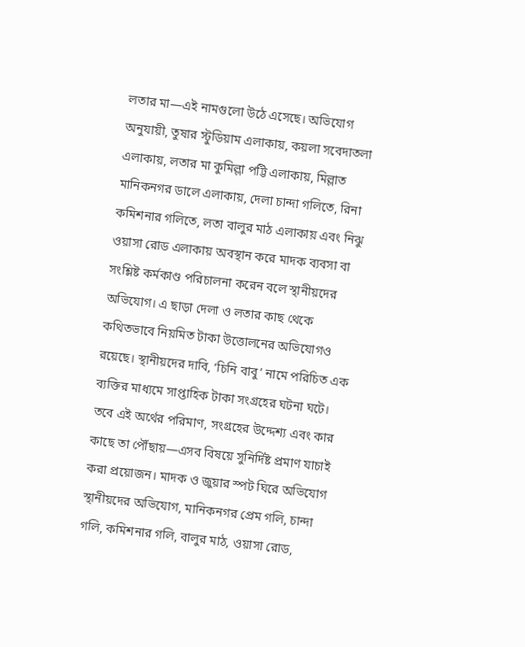লতার মা—এই নামগুলো উঠে এসেছে। অভিযোগ অনুযায়ী, তুষার স্টুডিয়াম এলাকায়, কয়লা সবেদাতলা এলাকায়, লতার মা কুমিল্লা পট্টি এলাকায়, মিল্লাত মানিকনগর ডালে এলাকায়, দেলা চান্দা গলিতে, রিনা কমিশনার গলিতে, লতা বালুর মাঠ এলাকায় এবং নিঝু ওয়াসা রোড এলাকায় অবস্থান করে মাদক ব্যবসা বা সংশ্লিষ্ট কর্মকাণ্ড পরিচালনা করেন বলে স্থানীয়দের অভিযোগ। এ ছাড়া দেলা ও লতার কাছ থেকে কথিতভাবে নিয়মিত টাকা উত্তোলনের অভিযোগও রয়েছে। স্থানীয়দের দাবি, ‘চিনি বাবু’ নামে পরিচিত এক ব্যক্তির মাধ্যমে সাপ্তাহিক টাকা সংগ্রহের ঘটনা ঘটে। তবে এই অর্থের পরিমাণ, সংগ্রহের উদ্দেশ্য এবং কার কাছে তা পৌঁছায়—এসব বিষয়ে সুনির্দিষ্ট প্রমাণ যাচাই করা প্রয়োজন। মাদক ও জুয়ার স্পট ঘিরে অভিযোগ স্থানীয়দের অভিযোগ, মানিকনগর প্রেম গলি, চান্দা গলি, কমিশনার গলি, বালুর মাঠ, ওয়াসা রোড,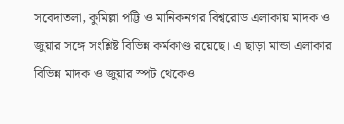সবেদাতলা, কুমিল্লা পট্টি ও মানিকনগর বিশ্বরোড এলাকায় মাদক ও জুয়ার সঙ্গে সংশ্লিষ্ট বিভিন্ন কর্মকাণ্ড রয়েছে। এ ছাড়া মান্ডা এলাকার বিভিন্ন মাদক ও জুয়ার স্পট থেকেও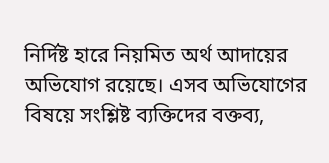নির্দিষ্ট হারে নিয়মিত অর্থ আদায়ের অভিযোগ রয়েছে। এসব অভিযোগের বিষয়ে সংশ্লিষ্ট ব্যক্তিদের বক্তব্য,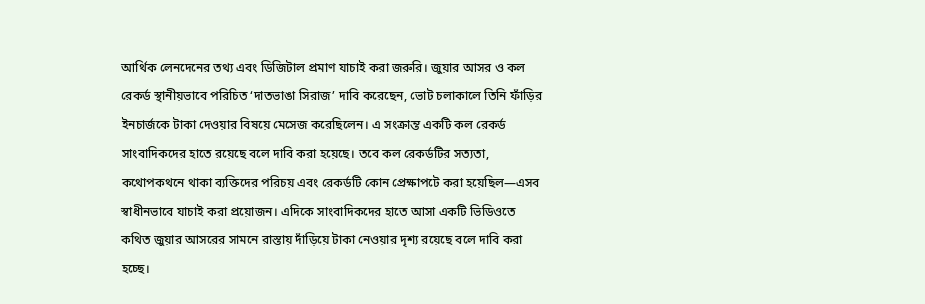আর্থিক লেনদেনের তথ্য এবং ডিজিটাল প্রমাণ যাচাই করা জরুরি। জুয়ার আসর ও কল রেকর্ড স্থানীয়ভাবে পরিচিত ‘দাতভাঙা সিরাজ’ দাবি করেছেন, ভোট চলাকালে তিনি ফাঁড়ির ইনচার্জকে টাকা দেওয়ার বিষয়ে মেসেজ করেছিলেন। এ সংক্রান্ত একটি কল রেকর্ড সাংবাদিকদের হাতে রয়েছে বলে দাবি করা হয়েছে। তবে কল রেকর্ডটির সত্যতা, কথোপকথনে থাকা ব্যক্তিদের পরিচয় এবং রেকর্ডটি কোন প্রেক্ষাপটে করা হয়েছিল—এসব স্বাধীনভাবে যাচাই করা প্রয়োজন। এদিকে সাংবাদিকদের হাতে আসা একটি ভিডিওতে কথিত জুয়ার আসরের সামনে রাস্তায় দাঁড়িয়ে টাকা নেওয়ার দৃশ্য রয়েছে বলে দাবি করা হচ্ছে।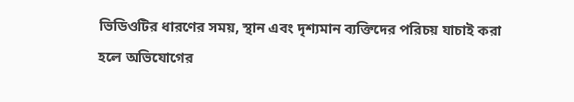ভিডিওটির ধারণের সময়, স্থান এবং দৃশ্যমান ব্যক্তিদের পরিচয় যাচাই করা হলে অভিযোগের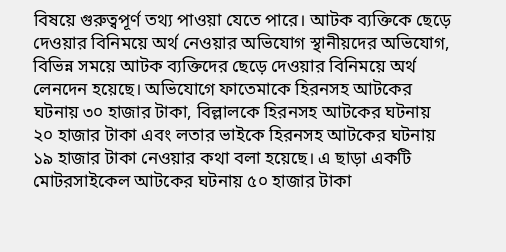বিষয়ে গুরুত্বপূর্ণ তথ্য পাওয়া যেতে পারে। আটক ব্যক্তিকে ছেড়ে দেওয়ার বিনিময়ে অর্থ নেওয়ার অভিযোগ স্থানীয়দের অভিযোগ, বিভিন্ন সময়ে আটক ব্যক্তিদের ছেড়ে দেওয়ার বিনিময়ে অর্থ লেনদেন হয়েছে। অভিযোগে ফাতেমাকে হিরনসহ আটকের ঘটনায় ৩০ হাজার টাকা, বিল্লালকে হিরনসহ আটকের ঘটনায় ২০ হাজার টাকা এবং লতার ভাইকে হিরনসহ আটকের ঘটনায় ১৯ হাজার টাকা নেওয়ার কথা বলা হয়েছে। এ ছাড়া একটি মোটরসাইকেল আটকের ঘটনায় ৫০ হাজার টাকা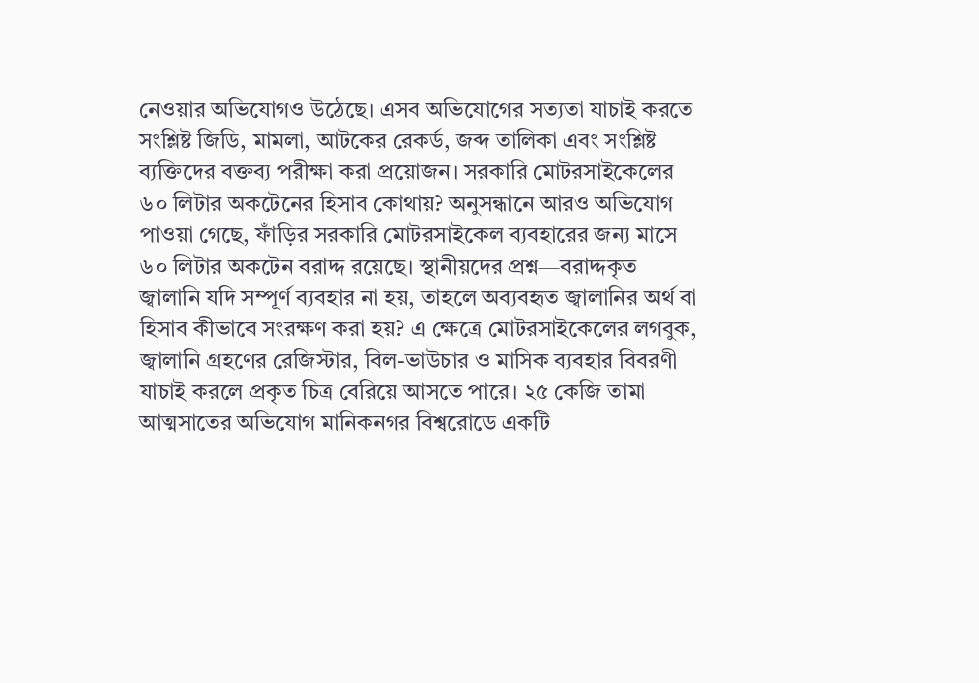নেওয়ার অভিযোগও উঠেছে। এসব অভিযোগের সত্যতা যাচাই করতে সংশ্লিষ্ট জিডি, মামলা, আটকের রেকর্ড, জব্দ তালিকা এবং সংশ্লিষ্ট ব্যক্তিদের বক্তব্য পরীক্ষা করা প্রয়োজন। সরকারি মোটরসাইকেলের ৬০ লিটার অকটেনের হিসাব কোথায়? অনুসন্ধানে আরও অভিযোগ পাওয়া গেছে, ফাঁড়ির সরকারি মোটরসাইকেল ব্যবহারের জন্য মাসে ৬০ লিটার অকটেন বরাদ্দ রয়েছে। স্থানীয়দের প্রশ্ন—বরাদ্দকৃত জ্বালানি যদি সম্পূর্ণ ব্যবহার না হয়, তাহলে অব্যবহৃত জ্বালানির অর্থ বা হিসাব কীভাবে সংরক্ষণ করা হয়? এ ক্ষেত্রে মোটরসাইকেলের লগবুক, জ্বালানি গ্রহণের রেজিস্টার, বিল-ভাউচার ও মাসিক ব্যবহার বিবরণী যাচাই করলে প্রকৃত চিত্র বেরিয়ে আসতে পারে। ২৫ কেজি তামা আত্মসাতের অভিযোগ মানিকনগর বিশ্বরোডে একটি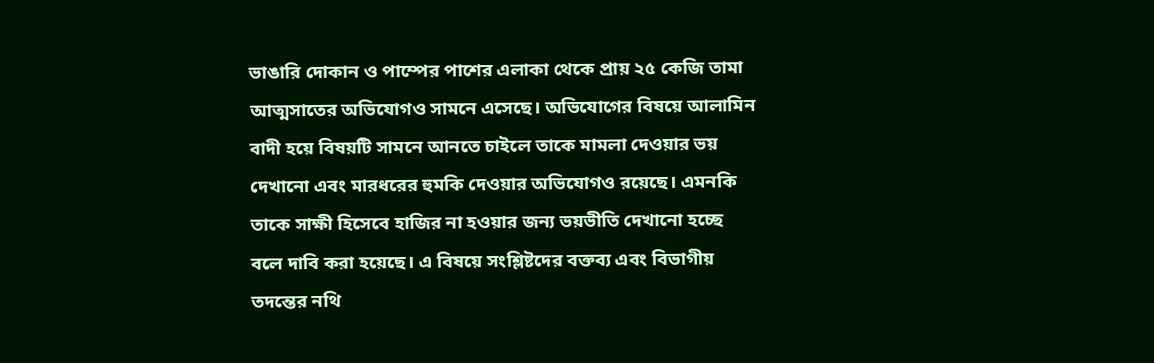ভাঙারি দোকান ও পাম্পের পাশের এলাকা থেকে প্রায় ২৫ কেজি তামা আত্মসাতের অভিযোগও সামনে এসেছে। অভিযোগের বিষয়ে আলামিন বাদী হয়ে বিষয়টি সামনে আনতে চাইলে তাকে মামলা দেওয়ার ভয় দেখানো এবং মারধরের হুমকি দেওয়ার অভিযোগও রয়েছে। এমনকি তাকে সাক্ষী হিসেবে হাজির না হওয়ার জন্য ভয়ভীতি দেখানো হচ্ছে বলে দাবি করা হয়েছে। এ বিষয়ে সংশ্লিষ্টদের বক্তব্য এবং বিভাগীয় তদন্তের নথি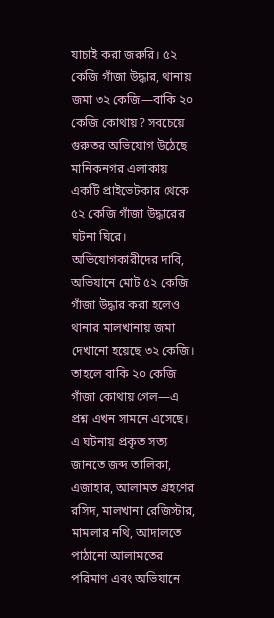যাচাই করা জরুরি। ৫২ কেজি গাঁজা উদ্ধার, থানায় জমা ৩২ কেজি—বাকি ২০ কেজি কোথায়? সবচেয়ে গুরুতর অভিযোগ উঠেছে মানিকনগর এলাকায় একটি প্রাইভেটকার থেকে ৫২ কেজি গাঁজা উদ্ধারের ঘটনা ঘিরে। অভিযোগকারীদের দাবি, অভিযানে মোট ৫২ কেজি গাঁজা উদ্ধার করা হলেও থানার মালখানায় জমা দেখানো হয়েছে ৩২ কেজি। তাহলে বাকি ২০ কেজি গাঁজা কোথায় গেল—এ প্রশ্ন এখন সামনে এসেছে। এ ঘটনায় প্রকৃত সত্য জানতে জব্দ তালিকা, এজাহার, আলামত গ্রহণের রসিদ, মালখানা রেজিস্টার, মামলার নথি, আদালতে পাঠানো আলামতের পরিমাণ এবং অভিযানে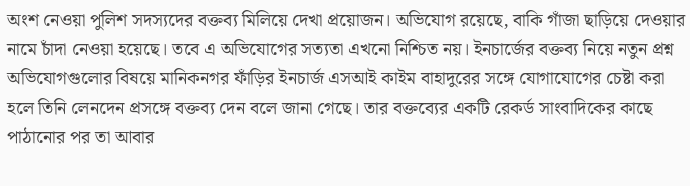অংশ নেওয়া পুলিশ সদস্যদের বক্তব্য মিলিয়ে দেখা প্রয়োজন। অভিযোগ রয়েছে, বাকি গাঁজা ছাড়িয়ে দেওয়ার নামে চাঁদা নেওয়া হয়েছে। তবে এ অভিযোগের সত্যতা এখনো নিশ্চিত নয়। ইনচার্জের বক্তব্য নিয়ে নতুন প্রশ্ন অভিযোগগুলোর বিষয়ে মানিকনগর ফাঁড়ির ইনচার্জ এসআই কাইম বাহাদুরের সঙ্গে যোগাযোগের চেষ্টা করা হলে তিনি লেনদেন প্রসঙ্গে বক্তব্য দেন বলে জানা গেছে। তার বক্তব্যের একটি রেকর্ড সাংবাদিকের কাছে পাঠানোর পর তা আবার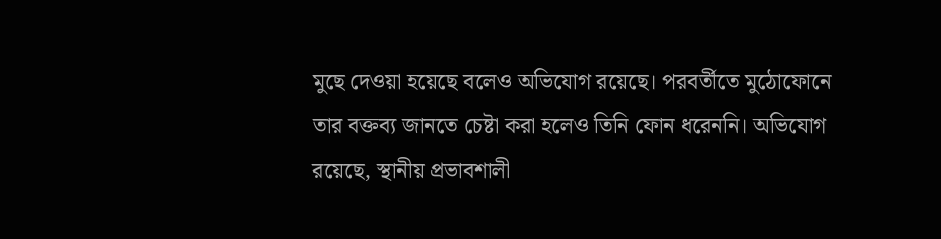মুছে দেওয়া হয়েছে বলেও অভিযোগ রয়েছে। পরবর্তীতে মুঠোফোনে তার বক্তব্য জানতে চেষ্টা করা হলেও তিনি ফোন ধরেননি। অভিযোগ রয়েছে, স্থানীয় প্রভাবশালী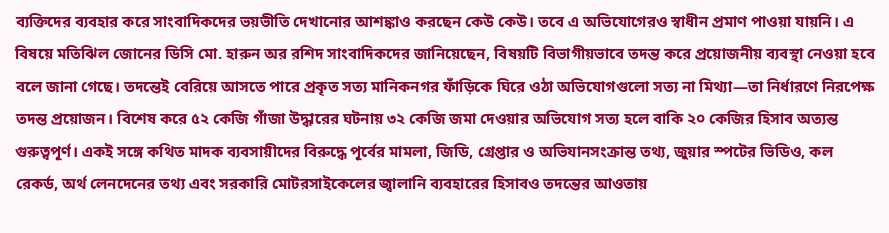ব্যক্তিদের ব্যবহার করে সাংবাদিকদের ভয়ভীতি দেখানোর আশঙ্কাও করছেন কেউ কেউ। তবে এ অভিযোগেরও স্বাধীন প্রমাণ পাওয়া যায়নি। এ বিষয়ে মতিঝিল জোনের ডিসি মো. হারুন অর রশিদ সাংবাদিকদের জানিয়েছেন, বিষয়টি বিভাগীয়ভাবে তদন্ত করে প্রয়োজনীয় ব্যবস্থা নেওয়া হবে বলে জানা গেছে। তদন্তেই বেরিয়ে আসতে পারে প্রকৃত সত্য মানিকনগর ফাঁড়িকে ঘিরে ওঠা অভিযোগগুলো সত্য না মিথ্যা—তা নির্ধারণে নিরপেক্ষ তদন্ত প্রয়োজন। বিশেষ করে ৫২ কেজি গাঁজা উদ্ধারের ঘটনায় ৩২ কেজি জমা দেওয়ার অভিযোগ সত্য হলে বাকি ২০ কেজির হিসাব অত্যন্ত গুরুত্বপূর্ণ। একই সঙ্গে কথিত মাদক ব্যবসায়ীদের বিরুদ্ধে পূর্বের মামলা, জিডি, গ্রেপ্তার ও অভিযানসংক্রান্ত তথ্য, জুয়ার স্পটের ভিডিও, কল রেকর্ড, অর্থ লেনদেনের তথ্য এবং সরকারি মোটরসাইকেলের জ্বালানি ব্যবহারের হিসাবও তদন্তের আওতায়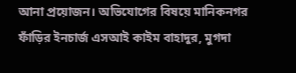আনা প্রয়োজন। অভিযোগের বিষয়ে মানিকনগর ফাঁড়ির ইনচার্জ এসআই কাইম বাহাদুর, মুগদা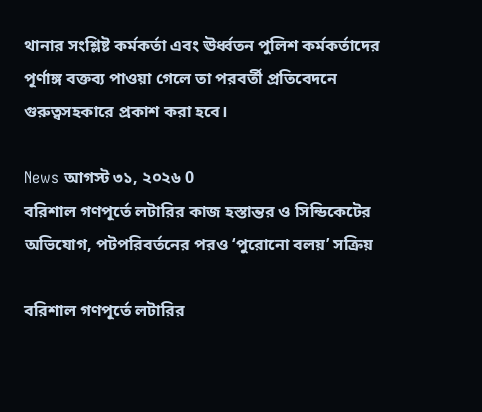থানার সংশ্লিষ্ট কর্মকর্তা এবং ঊর্ধ্বতন পুলিশ কর্মকর্তাদের পূর্ণাঙ্গ বক্তব্য পাওয়া গেলে তা পরবর্তী প্রতিবেদনে গুরুত্বসহকারে প্রকাশ করা হবে।

News আগস্ট ৩১, ২০২৬ 0
বরিশাল গণপূর্তে লটারির কাজ হস্তান্তর ও সিন্ডিকেটের অভিযোগ, পটপরিবর্তনের পরও ‘পুরোনো বলয়’ সক্রিয়

বরিশাল গণপূর্তে লটারির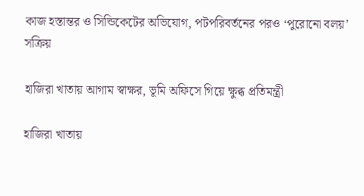কাজ হস্তান্তর ও সিন্ডিকেটের অভিযোগ, পটপরিবর্তনের পরও ‘পুরোনো বলয়’ সক্রিয়

হাজিরা খাতায় আগাম স্বাক্ষর, ভূমি অফিসে গিয়ে ক্ষুব্ধ প্রতিমন্ত্রী

হাজিরা খাতায়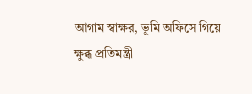আগাম স্বাক্ষর, ভূমি অফিসে গিয়ে ক্ষুব্ধ প্রতিমন্ত্রী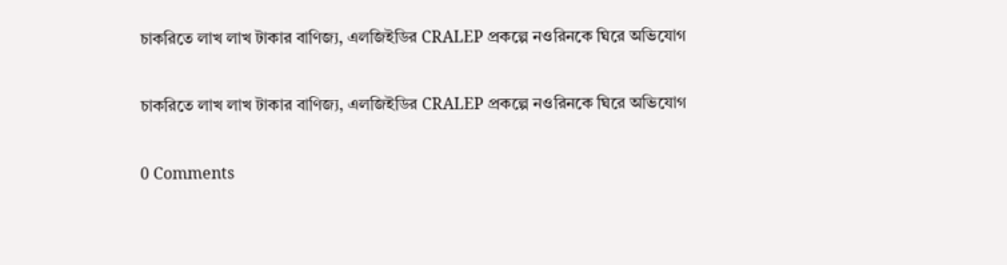চাকরিতে লাখ লাখ টাকার বাণিজ্য, এলজিইডির CRALEP প্রকল্পে নওরিনকে ঘিরে অভিযোগ

চাকরিতে লাখ লাখ টাকার বাণিজ্য, এলজিইডির CRALEP প্রকল্পে নওরিনকে ঘিরে অভিযোগ

0 Comments